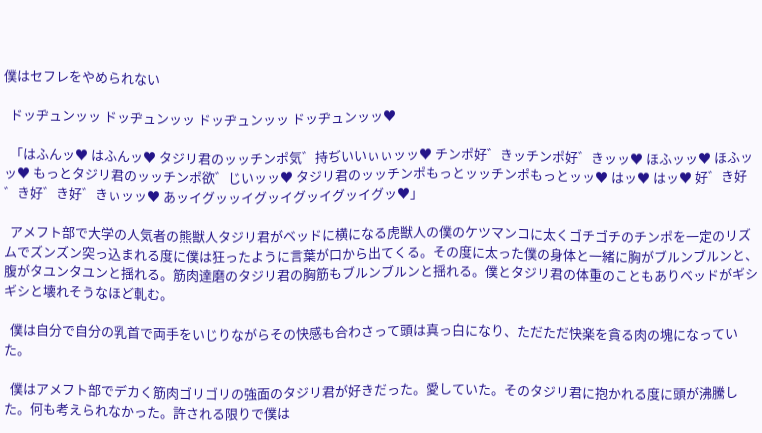僕はセフレをやめられない

  ドッヂュンッッ ドッヂュンッッ ドッヂュンッッ ドッヂュンッッ♥

  「はふんッ♥ はふんッ♥ タジリ君のッッチンポ気゛持ぢいいぃぃッッ♥ チンポ好゛きッチンポ好゛きッッ♥ ほふッッ♥ ほふッッ♥ もっとタジリ君のッッチンポ欲゛じいッッ♥ タジリ君のッッチンポもっとッッチンポもっとッッ♥ はッ♥ はッ♥ 好゛き好゛き好゛き好゛きぃッッ♥ あッイグッッイグッイグッイグッイグッ♥」

  アメフト部で大学の人気者の熊獣人タジリ君がベッドに横になる虎獣人の僕のケツマンコに太くゴチゴチのチンポを一定のリズムでズンズン突っ込まれる度に僕は狂ったように言葉が口から出てくる。その度に太った僕の身体と一緒に胸がブルンブルンと、腹がタユンタユンと揺れる。筋肉達磨のタジリ君の胸筋もブルンブルンと揺れる。僕とタジリ君の体重のこともありベッドがギシギシと壊れそうなほど軋む。

  僕は自分で自分の乳首で両手をいじりながらその快感も合わさって頭は真っ白になり、ただただ快楽を貪る肉の塊になっていた。

  僕はアメフト部でデカく筋肉ゴリゴリの強面のタジリ君が好きだった。愛していた。そのタジリ君に抱かれる度に頭が沸騰した。何も考えられなかった。許される限りで僕は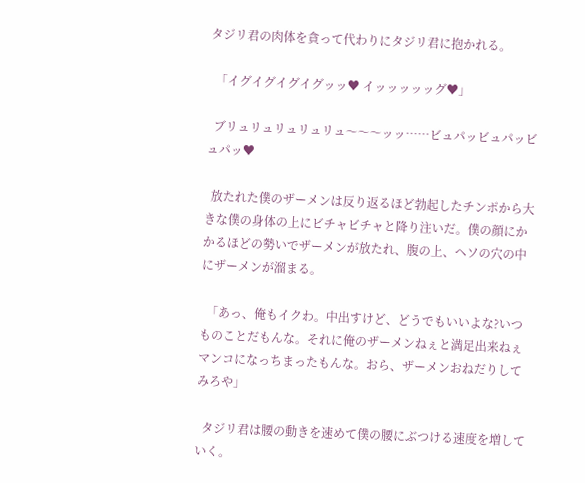タジリ君の肉体を貪って代わりにタジリ君に抱かれる。

  「イグイグイグイグッッ♥ イッッッッッグ♥」

  ブリュリュリュリュリュ〜〜〜ッッ……ビュパッビュパッビュパッ♥

  放たれた僕のザーメンは反り返るほど勃起したチンポから大きな僕の身体の上にビチャビチャと降り注いだ。僕の顔にかかるほどの勢いでザーメンが放たれ、腹の上、ヘソの穴の中にザーメンが溜まる。

  「あっ、俺もイクわ。中出すけど、どうでもいいよな?いつものことだもんな。それに俺のザーメンねぇと満足出来ねぇマンコになっちまったもんな。おら、ザーメンおねだりしてみろや」

  タジリ君は腰の動きを速めて僕の腰にぶつける速度を増していく。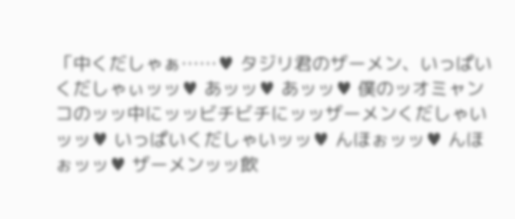「中くだしゃぁ……♥ タジリ君のザーメン、いっぱいくだしゃぃッッ♥ あッッ♥ あッッ♥ 僕のッオミャンコのッッ中にッッビチビチにッッザーメンくだしゃいッッ♥ いっぱいくだしゃいッッ♥ んほぉッッ♥ んほぉッッ♥ ザーメンッッ飲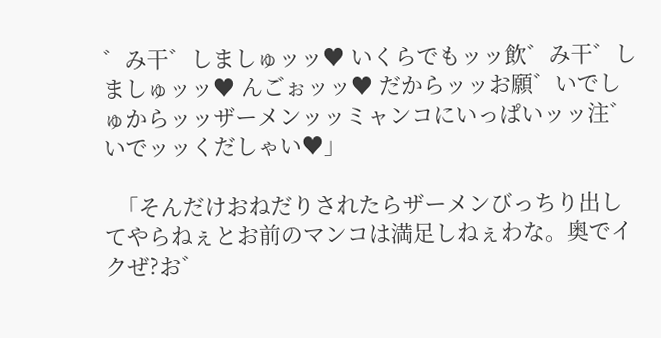゛み干゛しましゅッッ♥ いくらでもッッ飲゛み干゛しましゅッッ♥ んごぉッッ♥ だからッッお願゛いでしゅからッッザーメンッッミャンコにいっぱいッッ注゛いでッッくだしゃい♥」

  「そんだけおねだりされたらザーメンびっちり出してやらねぇとお前のマンコは満足しねぇわな。奥でイクぜ?お゛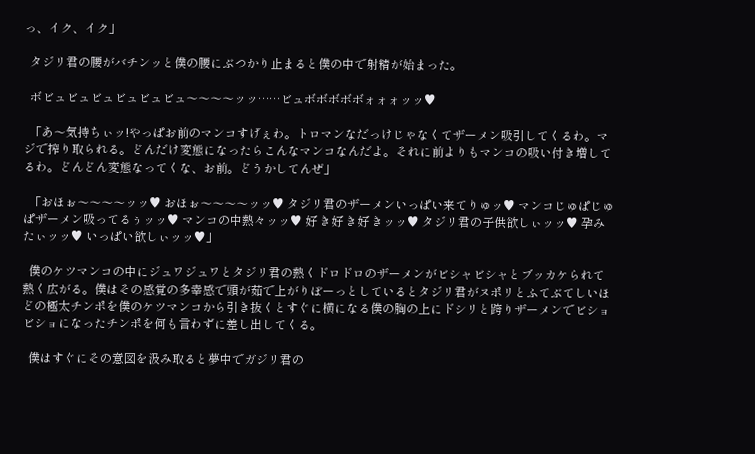っ、イク、イク」

  タジリ君の腰がバチンッと僕の腰にぶつかり止まると僕の中で射精が始まった。

  ボビュビュビュビュビュビュ〜〜〜〜ッッ……ビュボボボボボォォォッッ♥

  「あ〜気持ちぃッ!やっぱお前のマンコすげぇわ。トロマンなだっけじゃなくてザーメン吸引してくるわ。マジで搾り取られる。どんだけ変態になったらこんなマンコなんだよ。それに前よりもマンコの吸い付き増してるわ。どんどん変態なってくな、お前。どうかしてんぜ」

  「おほぉ〜〜〜〜ッッ♥ おほぉ〜〜〜〜ッッ♥ タジリ君のザーメンいっぱい来てりゅッ♥ マンコじゅぱじゅぱザーメン吸ってるぅッッ♥ マンコの中熱々ッッ♥ 好゛き好゛き好゛きッッ♥ タジリ君の子供欲しぃッッ♥ 孕みたぃッッ♥ いっぱい欲しぃッッ♥」

  僕のケツマンコの中にジュワジュワとタジリ君の熱くドロドロのザーメンがビシャビシャとブッカケられて熱く広がる。僕はその感覚の多幸感で頭が茹で上がりぼーっとしているとタジリ君がヌポリとふてぶてしいほどの極太チンポを僕のケツマンコから引き抜くとすぐに横になる僕の胸の上にドシリと跨りザーメンでビショビショになったチンポを何も言わずに差し出してくる。

  僕はすぐにその意図を汲み取ると夢中でガジリ君の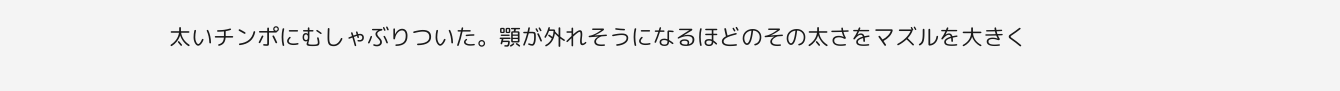太いチンポにむしゃぶりついた。顎が外れそうになるほどのその太さをマズルを大きく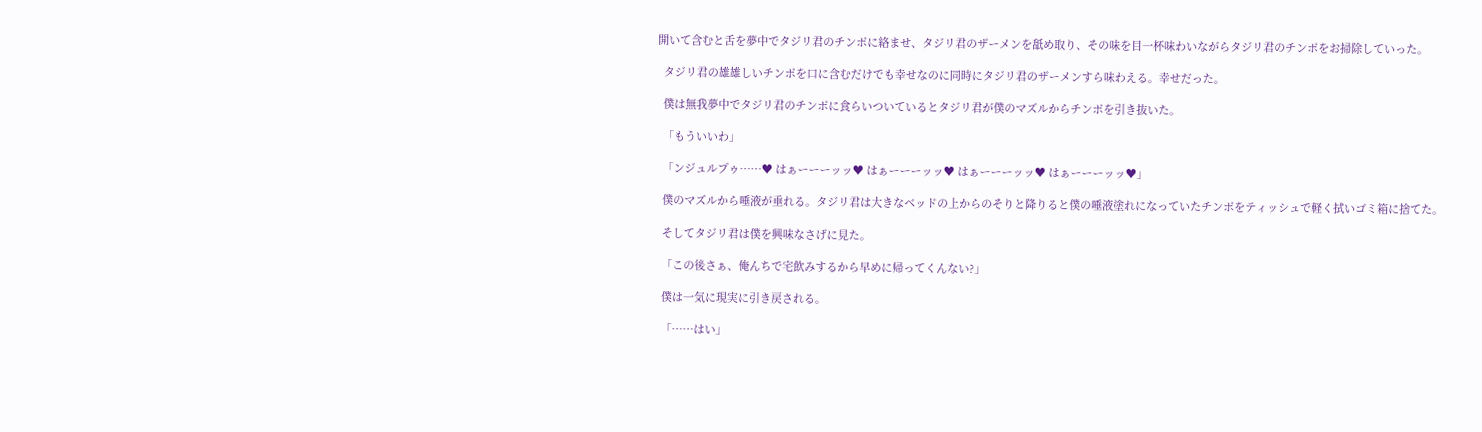開いて含むと舌を夢中でタジリ君のチンポに絡ませ、タジリ君のザーメンを舐め取り、その味を目一杯味わいながらタジリ君のチンポをお掃除していった。

  タジリ君の雄雄しいチンポを口に含むだけでも幸せなのに同時にタジリ君のザーメンすら味わえる。幸せだった。

  僕は無我夢中でタジリ君のチンポに食らいついているとタジリ君が僕のマズルからチンポを引き抜いた。

  「もういいわ」

  「ンジュルプゥ……♥ はぁーーーッッ♥ はぁーーーッッ♥ はぁーーーッッ♥ はぁーーーッッ♥」

  僕のマズルから唾液が垂れる。タジリ君は大きなベッドの上からのそりと降りると僕の唾液塗れになっていたチンポをティッシュで軽く拭いゴミ箱に捨てた。

  そしてタジリ君は僕を興味なさげに見た。

  「この後さぁ、俺んちで宅飲みするから早めに帰ってくんない?」

  僕は一気に現実に引き戻される。

  「……はい」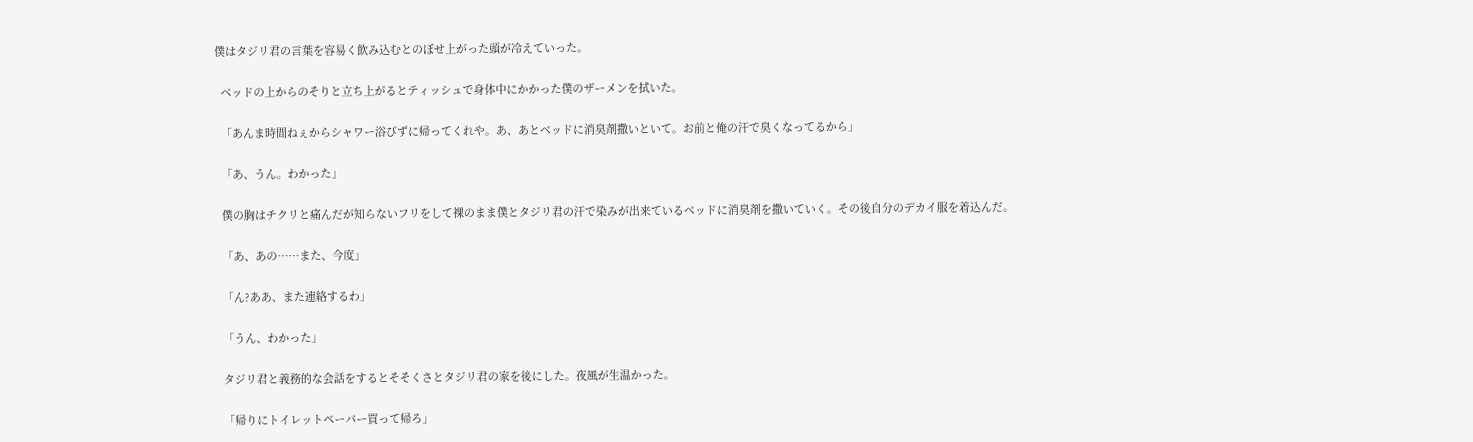僕はタジリ君の言葉を容易く飲み込むとのぼせ上がった頭が冷えていった。

  ベッドの上からのそりと立ち上がるとティッシュで身体中にかかった僕のザーメンを拭いた。

  「あんま時間ねぇからシャワー浴びずに帰ってくれや。あ、あとベッドに消臭剤撒いといて。お前と俺の汗で臭くなってるから」

  「あ、うん。わかった」

  僕の胸はチクリと痛んだが知らないフリをして裸のまま僕とタジリ君の汗で染みが出来ているベッドに消臭剤を撒いていく。その後自分のデカイ服を着込んだ。

  「あ、あの……また、今度」

  「ん?ああ、また連絡するわ」

  「うん、わかった」

  タジリ君と義務的な会話をするとそそくさとタジリ君の家を後にした。夜風が生温かった。

  「帰りにトイレットペーパー買って帰ろ」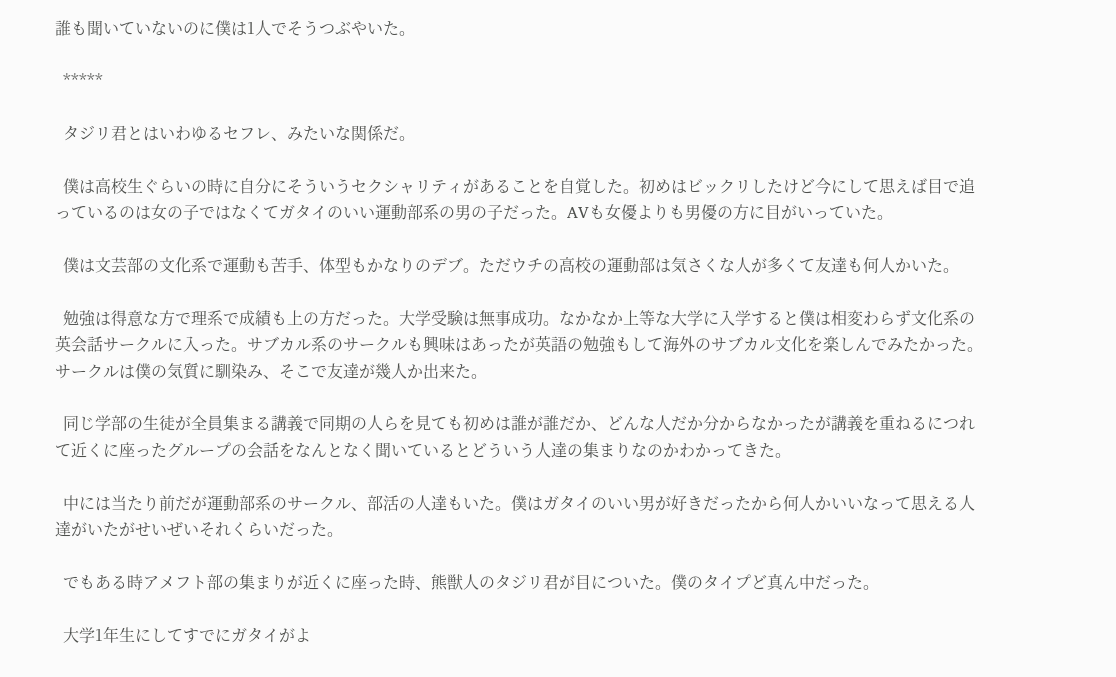誰も聞いていないのに僕は1人でそうつぶやいた。

  *****

  タジリ君とはいわゆるセフレ、みたいな関係だ。

  僕は高校生ぐらいの時に自分にそういうセクシャリティがあることを自覚した。初めはビックリしたけど今にして思えば目で追っているのは女の子ではなくてガタイのいい運動部系の男の子だった。AVも女優よりも男優の方に目がいっていた。

  僕は文芸部の文化系で運動も苦手、体型もかなりのデブ。ただウチの高校の運動部は気さくな人が多くて友達も何人かいた。

  勉強は得意な方で理系で成績も上の方だった。大学受験は無事成功。なかなか上等な大学に入学すると僕は相変わらず文化系の英会話サークルに入った。サブカル系のサークルも興味はあったが英語の勉強もして海外のサブカル文化を楽しんでみたかった。サークルは僕の気質に馴染み、そこで友達が幾人か出来た。

  同じ学部の生徒が全員集まる講義で同期の人らを見ても初めは誰が誰だか、どんな人だか分からなかったが講義を重ねるにつれて近くに座ったグループの会話をなんとなく聞いているとどういう人達の集まりなのかわかってきた。

  中には当たり前だが運動部系のサークル、部活の人達もいた。僕はガタイのいい男が好きだったから何人かいいなって思える人達がいたがせいぜいそれくらいだった。

  でもある時アメフト部の集まりが近くに座った時、熊獣人のタジリ君が目についた。僕のタイプど真ん中だった。

  大学1年生にしてすでにガタイがよ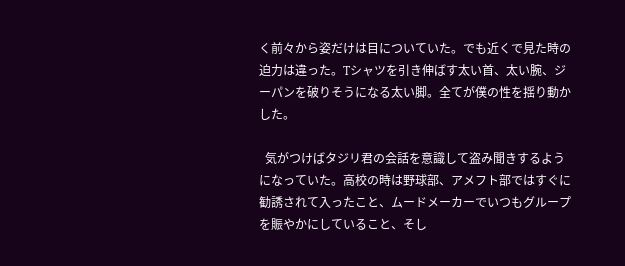く前々から姿だけは目についていた。でも近くで見た時の迫力は違った。Tシャツを引き伸ばす太い首、太い腕、ジーパンを破りそうになる太い脚。全てが僕の性を揺り動かした。

  気がつけばタジリ君の会話を意識して盗み聞きするようになっていた。高校の時は野球部、アメフト部ではすぐに勧誘されて入ったこと、ムードメーカーでいつもグループを賑やかにしていること、そし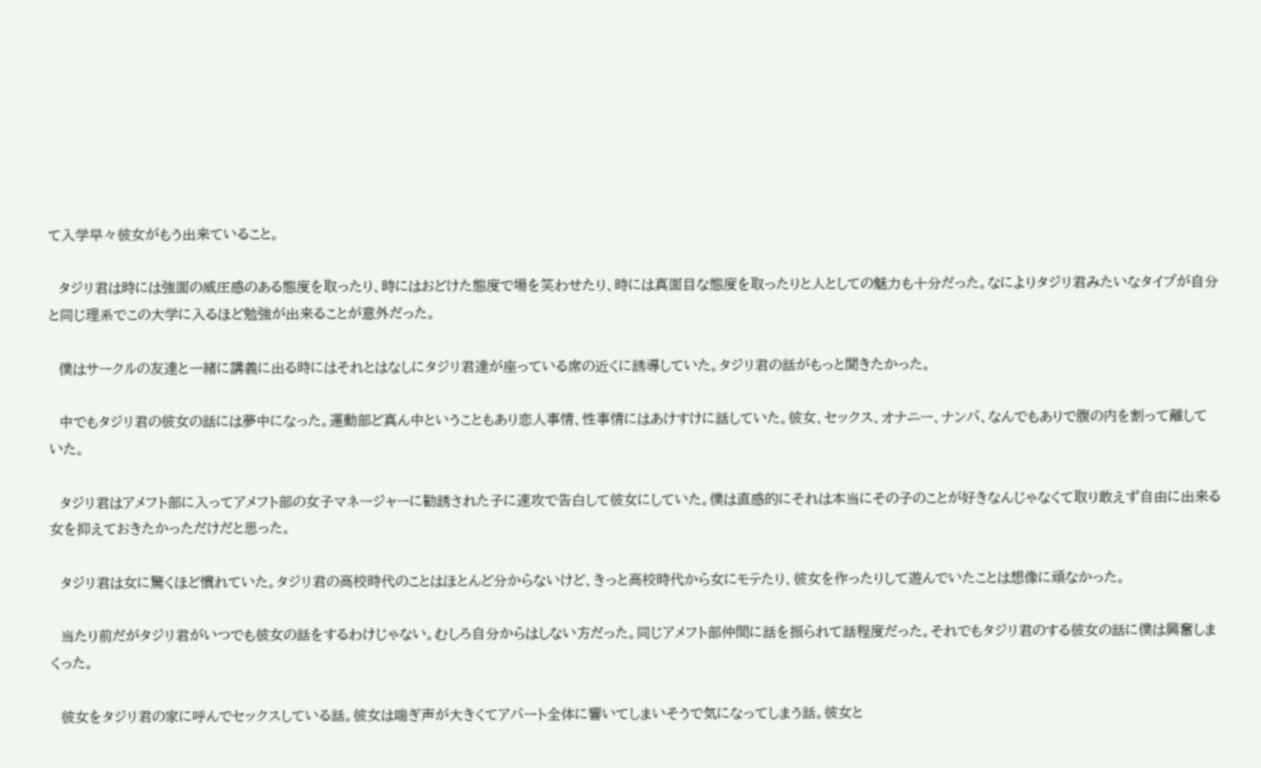て入学早々彼女がもう出来ていること。

  タジリ君は時には強面の威圧感のある態度を取ったり、時にはおどけた態度で場を笑わせたり、時には真面目な態度を取ったりと人としての魅力も十分だった。なによりタジリ君みたいなタイプが自分と同じ理系でこの大学に入るほど勉強が出来ることが意外だった。

  僕はサークルの友達と一緒に講義に出る時にはそれとはなしにタジリ君達が座っている席の近くに誘導していた。タジリ君の話がもっと聞きたかった。

  中でもタジリ君の彼女の話には夢中になった。運動部ど真ん中ということもあり恋人事情、性事情にはあけすけに話していた。彼女、セックス、オナニー、ナンパ、なんでもありで腹の内を割って離していた。

  タジリ君はアメフト部に入ってアメフト部の女子マネージャーに勧誘された子に速攻で告白して彼女にしていた。僕は直感的にそれは本当にその子のことが好きなんじゃなくて取り敢えず自由に出来る女を抑えておきたかっただけだと思った。

  タジリ君は女に驚くほど慣れていた。タジリ君の高校時代のことはほとんど分からないけど、きっと高校時代から女にモテたり、彼女を作ったりして遊んでいたことは想像に頑なかった。

  当たり前だがタジリ君がいつでも彼女の話をするわけじゃない。むしろ自分からはしない方だった。同じアメフト部仲間に話を振られて話程度だった。それでもタジリ君のする彼女の話に僕は興奮しまくった。

  彼女をタジリ君の家に呼んでセックスしている話。彼女は喘ぎ声が大きくてアパート全体に響いてしまいそうで気になってしまう話。彼女と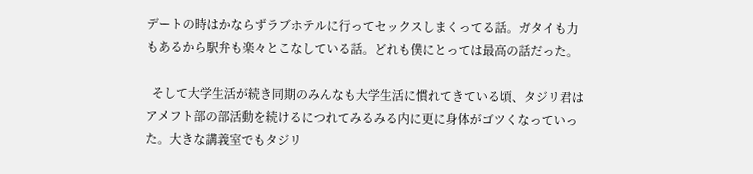デートの時はかならずラブホテルに行ってセックスしまくってる話。ガタイも力もあるから駅弁も楽々とこなしている話。どれも僕にとっては最高の話だった。

  そして大学生活が続き同期のみんなも大学生活に慣れてきている頃、タジリ君はアメフト部の部活動を続けるにつれてみるみる内に更に身体がゴツくなっていった。大きな講義室でもタジリ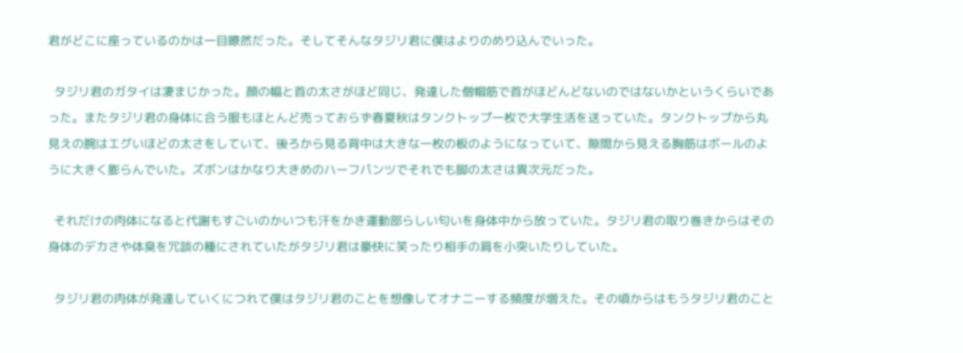君がどこに座っているのかは一目瞭然だった。そしてそんなタジリ君に僕はよりのめり込んでいった。

  タジリ君のガタイは凄まじかった。顔の幅と首の太さがほど同じ、発達した僧帽筋で首がほどんどないのではないかというくらいであった。またタジリ君の身体に合う服もほとんど売っておらず春夏秋はタンクトップ一枚で大学生活を送っていた。タンクトップから丸見えの腕はエグいほどの太さをしていて、後ろから見る背中は大きな一枚の板のようになっていて、隙間から見える胸筋はボールのように大きく膨らんでいた。ズボンはかなり大きめのハーフパンツでそれでも脚の太さは異次元だった。

  それだけの肉体になると代謝もすごいのかいつも汗をかき運動部らしい匂いを身体中から放っていた。タジリ君の取り巻きからはその身体のデカさや体臭を冗談の種にされていたがタジリ君は豪快に笑ったり相手の肩を小突いたりしていた。

  タジリ君の肉体が発達していくにつれて僕はタジリ君のことを想像してオナニーする頻度が増えた。その頃からはもうタジリ君のこと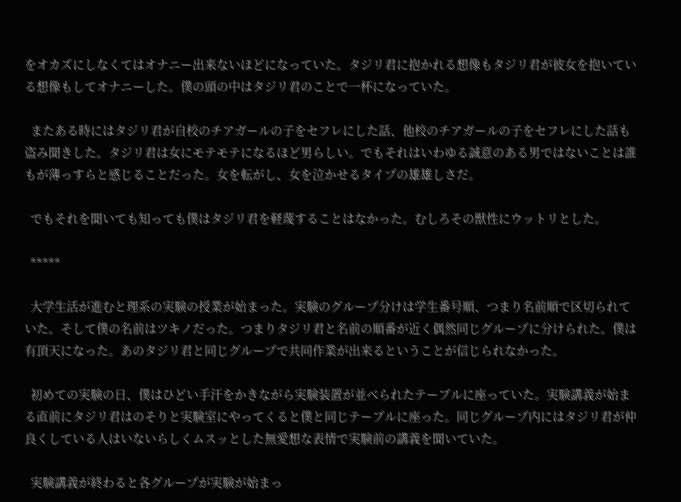をオカズにしなくてはオナニー出来ないほどになっていた。タジリ君に抱かれる想像もタジリ君が彼女を抱いている想像もしてオナニーした。僕の頭の中はタジリ君のことで一杯になっていた。

  またある時にはタジリ君が自校のチアガールの子をセフレにした話、他校のチアガールの子をセフレにした話も盗み聞きした。タジリ君は女にモテモテになるほど男らしい。でもそれはいわゆる誠意のある男ではないことは誰もが薄っすらと感じることだった。女を転がし、女を泣かせるタイプの雄雄しさだ。

  でもそれを聞いても知っても僕はタジリ君を軽蔑することはなかった。むしろその獣性にウットリとした。

  *****

  大学生活が進むと理系の実験の授業が始まった。実験のグループ分けは学生番号順、つまり名前順で区切られていた。そして僕の名前はツキノだった。つまりタジリ君と名前の順番が近く偶然同じグループに分けられた。僕は有頂天になった。あのタジリ君と同じグループで共同作業が出来るということが信じられなかった。

  初めての実験の日、僕はひどい手汗をかきながら実験装置が並べられたテーブルに座っていた。実験講義が始まる直前にタジリ君はのそりと実験室にやってくると僕と同じテーブルに座った。同じグループ内にはタジリ君が仲良くしている人はいないらしくムスッとした無愛想な表情で実験前の講義を聞いていた。

  実験講義が終わると各グループが実験が始まっ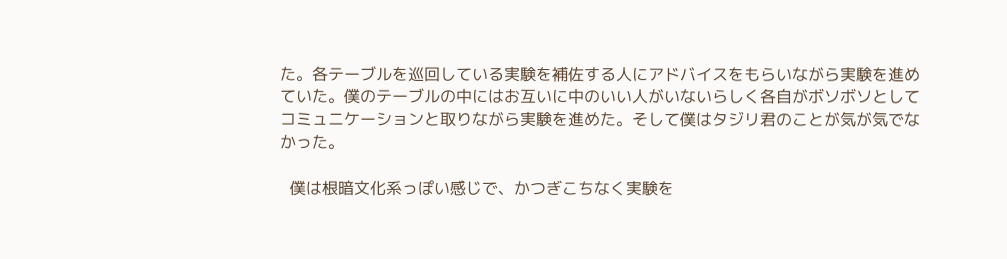た。各テーブルを巡回している実験を補佐する人にアドバイスをもらいながら実験を進めていた。僕のテーブルの中にはお互いに中のいい人がいないらしく各自がボソボソとしてコミュニケーションと取りながら実験を進めた。そして僕はタジリ君のことが気が気でなかった。

  僕は根暗文化系っぽい感じで、かつぎこちなく実験を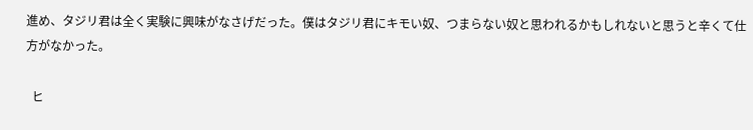進め、タジリ君は全く実験に興味がなさげだった。僕はタジリ君にキモい奴、つまらない奴と思われるかもしれないと思うと辛くて仕方がなかった。

  ヒ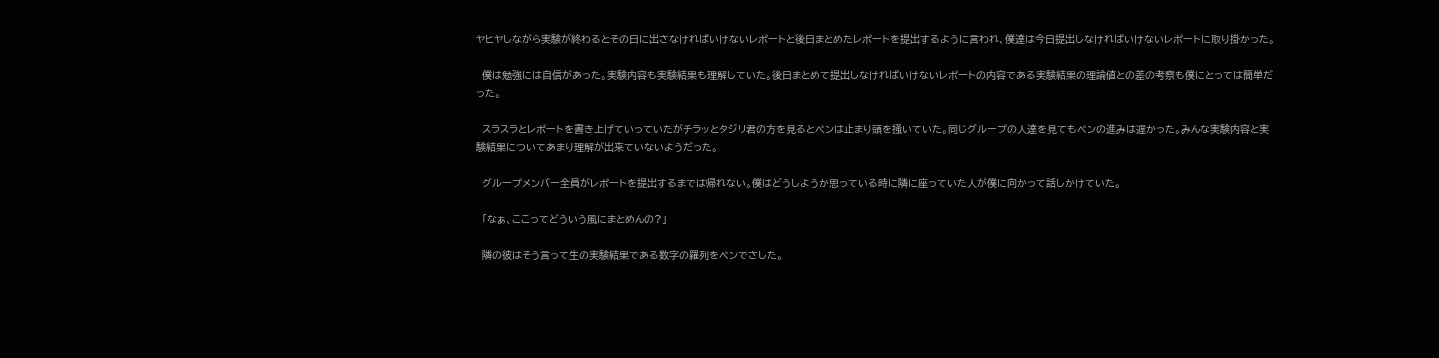ヤヒヤしながら実験が終わるとその日に出さなければいけないレポートと後日まとめたレポートを提出するように言われ、僕達は今日提出しなければいけないレポートに取り掛かった。

  僕は勉強には自信があった。実験内容も実験結果も理解していた。後日まとめて提出しなければいけないレポートの内容である実験結果の理論値との差の考察も僕にとっては簡単だった。

  スラスラとレポートを書き上げていっていたがチラッとタジリ君の方を見るとペンは止まり頭を掻いていた。同じグループの人達を見てもペンの進みは遅かった。みんな実験内容と実験結果についてあまり理解が出来ていないようだった。

  グループメンバー全員がレポートを提出するまでは帰れない。僕はどうしようか思っている時に隣に座っていた人が僕に向かって話しかけていた。

  「なぁ、ここってどういう風にまとめんの?」

  隣の彼はそう言って生の実験結果である数字の羅列をペンでさした。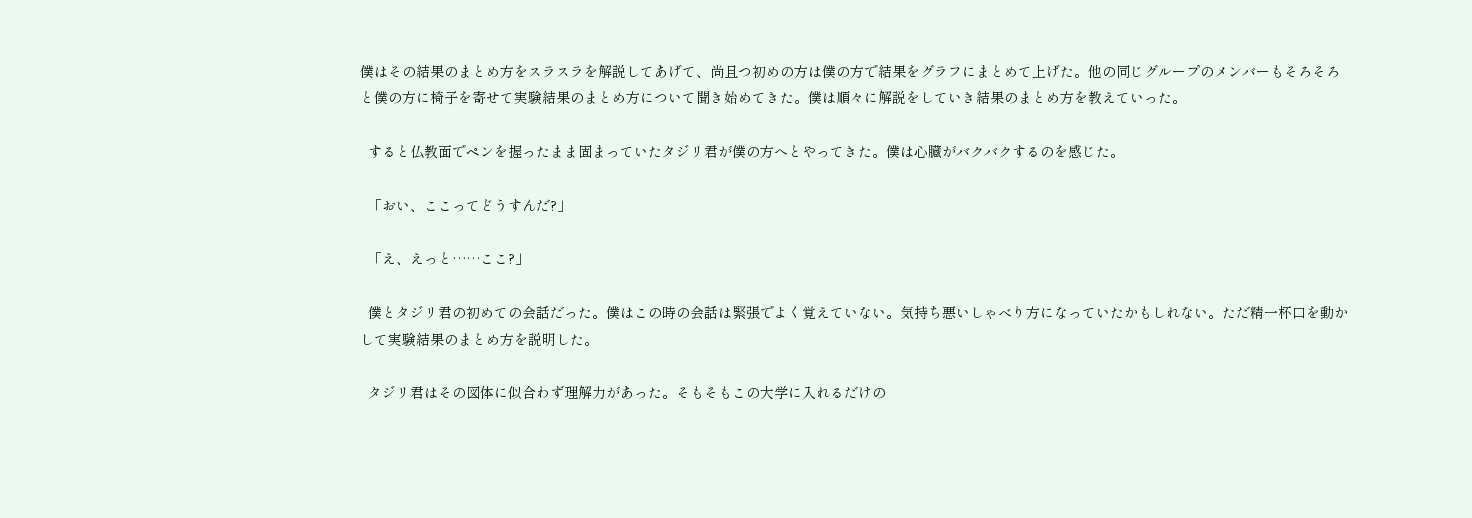僕はその結果のまとめ方をスラスラを解説してあげて、尚且つ初めの方は僕の方で結果をグラフにまとめて上げた。他の同じグループのメンバーもそろそろと僕の方に椅子を寄せて実験結果のまとめ方について聞き始めてきた。僕は順々に解説をしていき結果のまとめ方を教えていった。

  すると仏教面でペンを握ったまま固まっていたタジリ君が僕の方へとやってきた。僕は心臓がバクバクするのを感じた。

  「おい、ここってどうすんだ?」

  「え、えっと……ここ?」

  僕とタジリ君の初めての会話だった。僕はこの時の会話は緊張でよく覚えていない。気持ち悪いしゃべり方になっていたかもしれない。ただ精一杯口を動かして実験結果のまとめ方を説明した。

  タジリ君はその図体に似合わず理解力があった。そもそもこの大学に入れるだけの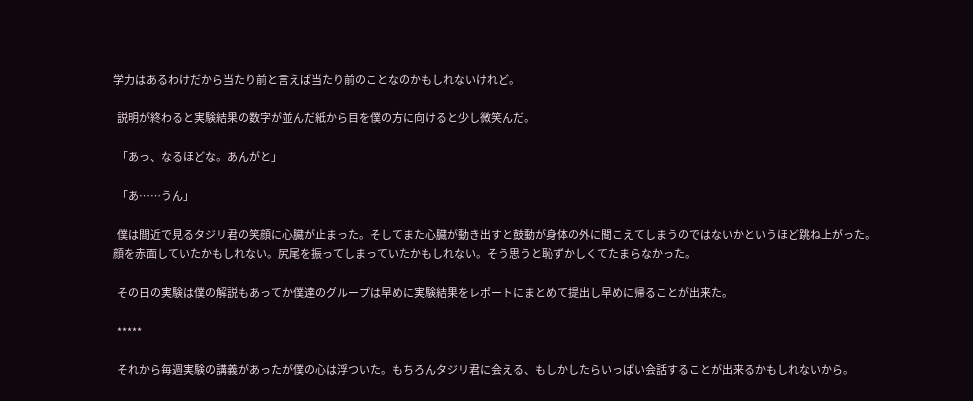学力はあるわけだから当たり前と言えば当たり前のことなのかもしれないけれど。

  説明が終わると実験結果の数字が並んだ紙から目を僕の方に向けると少し微笑んだ。

  「あっ、なるほどな。あんがと」

  「あ……うん」

  僕は間近で見るタジリ君の笑顔に心臓が止まった。そしてまた心臓が動き出すと鼓動が身体の外に聞こえてしまうのではないかというほど跳ね上がった。顔を赤面していたかもしれない。尻尾を振ってしまっていたかもしれない。そう思うと恥ずかしくてたまらなかった。

  その日の実験は僕の解説もあってか僕達のグループは早めに実験結果をレポートにまとめて提出し早めに帰ることが出来た。

  *****

  それから毎週実験の講義があったが僕の心は浮ついた。もちろんタジリ君に会える、もしかしたらいっぱい会話することが出来るかもしれないから。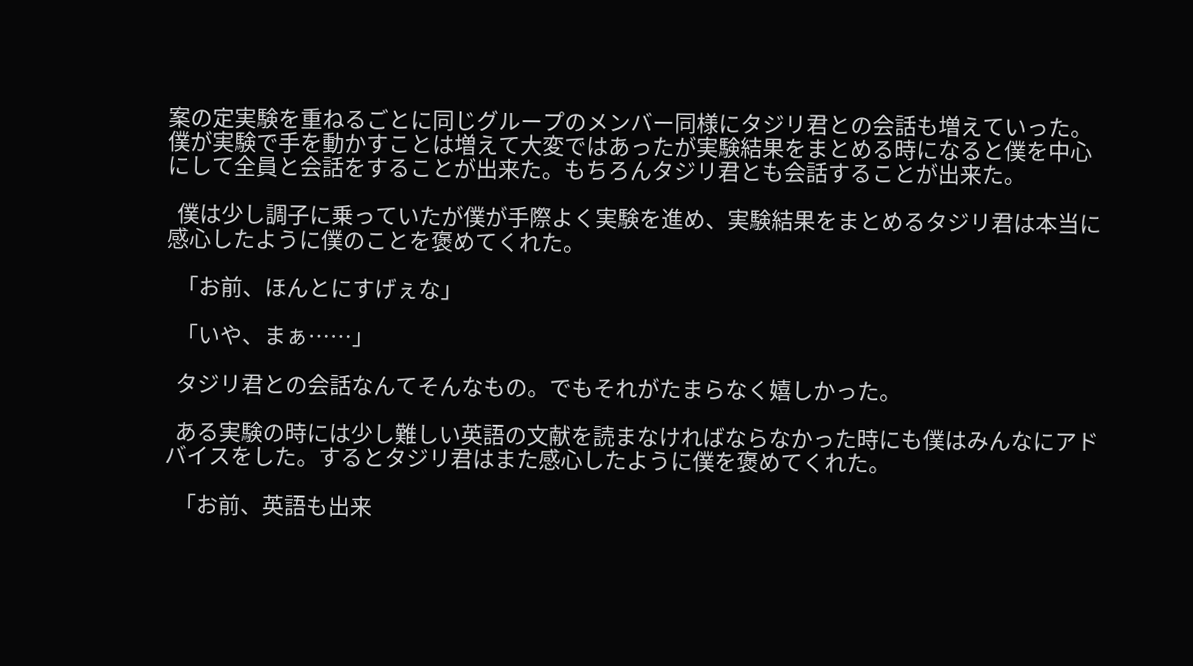案の定実験を重ねるごとに同じグループのメンバー同様にタジリ君との会話も増えていった。僕が実験で手を動かすことは増えて大変ではあったが実験結果をまとめる時になると僕を中心にして全員と会話をすることが出来た。もちろんタジリ君とも会話することが出来た。

  僕は少し調子に乗っていたが僕が手際よく実験を進め、実験結果をまとめるタジリ君は本当に感心したように僕のことを褒めてくれた。

  「お前、ほんとにすげぇな」

  「いや、まぁ……」

  タジリ君との会話なんてそんなもの。でもそれがたまらなく嬉しかった。

  ある実験の時には少し難しい英語の文献を読まなければならなかった時にも僕はみんなにアドバイスをした。するとタジリ君はまた感心したように僕を褒めてくれた。

  「お前、英語も出来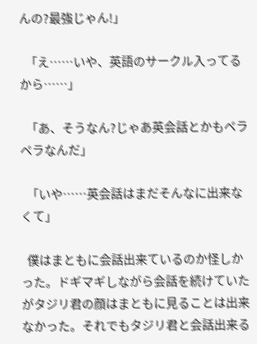んの?最強じゃん!」

  「え……いや、英語のサークル入ってるから……」

  「あ、そうなん?じゃあ英会話とかもペラペラなんだ」

  「いや……英会話はまだそんなに出来なくて」

  僕はまともに会話出来ているのか怪しかった。ドギマギしながら会話を続けていたがタジリ君の顔はまともに見ることは出来なかった。それでもタジリ君と会話出来る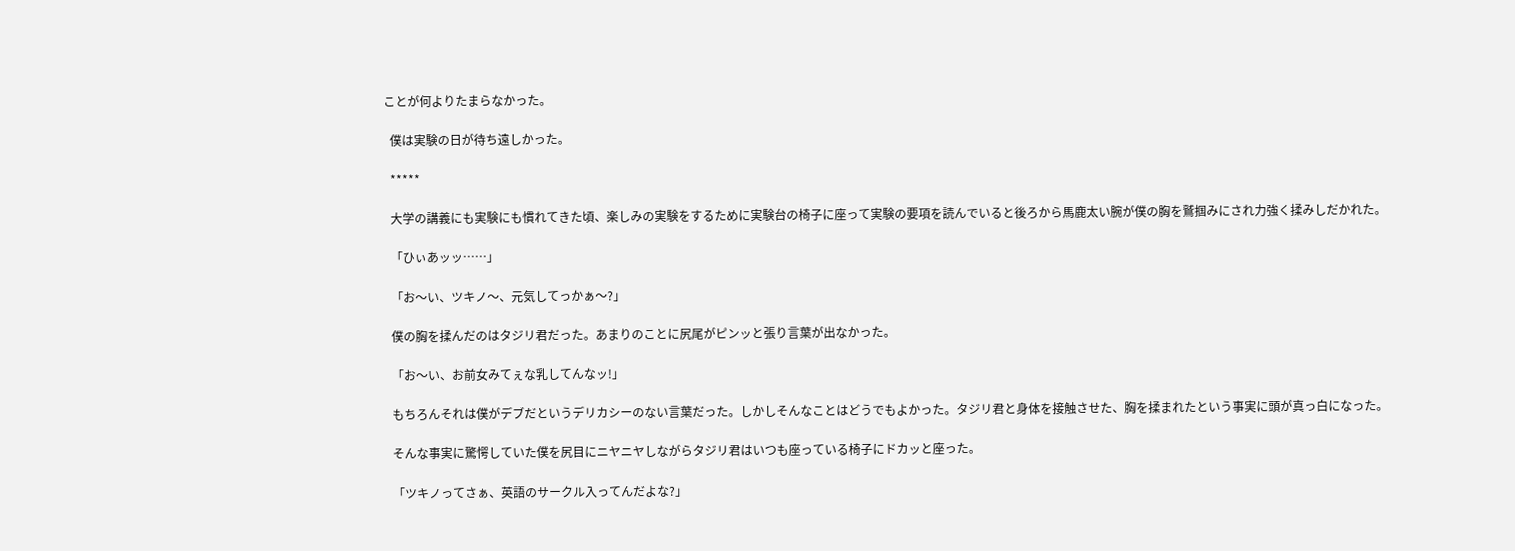ことが何よりたまらなかった。

  僕は実験の日が待ち遠しかった。

  *****

  大学の講義にも実験にも慣れてきた頃、楽しみの実験をするために実験台の椅子に座って実験の要項を読んでいると後ろから馬鹿太い腕が僕の胸を鷲掴みにされ力強く揉みしだかれた。

  「ひぃあッッ……」

  「お〜い、ツキノ〜、元気してっかぁ〜?」

  僕の胸を揉んだのはタジリ君だった。あまりのことに尻尾がピンッと張り言葉が出なかった。

  「お〜い、お前女みてぇな乳してんなッ!」

  もちろんそれは僕がデブだというデリカシーのない言葉だった。しかしそんなことはどうでもよかった。タジリ君と身体を接触させた、胸を揉まれたという事実に頭が真っ白になった。

  そんな事実に驚愕していた僕を尻目にニヤニヤしながらタジリ君はいつも座っている椅子にドカッと座った。

  「ツキノってさぁ、英語のサークル入ってんだよな?」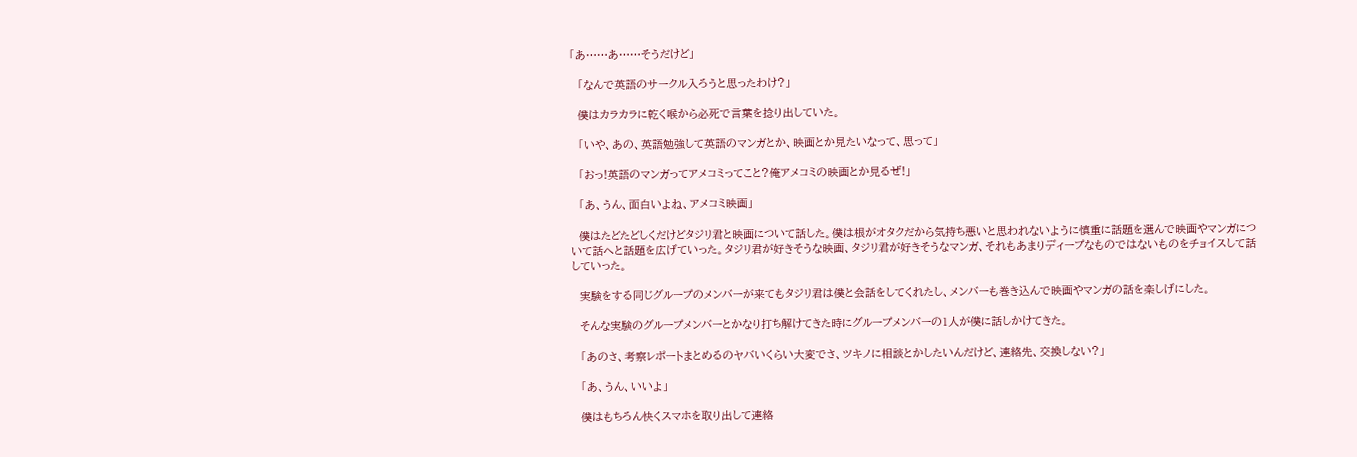「あ……あ……そうだけど」

  「なんで英語のサークル入ろうと思ったわけ?」

  僕はカラカラに乾く喉から必死で言葉を捻り出していた。

  「いや、あの、英語勉強して英語のマンガとか、映画とか見たいなって、思って」

  「おっ!英語のマンガってアメコミってこと?俺アメコミの映画とか見るぜ!」

  「あ、うん、面白いよね、アメコミ映画」

  僕はたどたどしくだけどタジリ君と映画について話した。僕は根がオタクだから気持ち悪いと思われないように慎重に話題を選んで映画やマンガについて話へと話題を広げていった。タジリ君が好きそうな映画、タジリ君が好きそうなマンガ、それもあまりディープなものではないものをチョイスして話していった。

  実験をする同じグループのメンバーが来てもタジリ君は僕と会話をしてくれたし、メンバーも巻き込んで映画やマンガの話を楽しげにした。

  そんな実験のグループメンバーとかなり打ち解けてきた時にグループメンバーの1人が僕に話しかけてきた。

  「あのさ、考察レポートまとめるのヤバいくらい大変でさ、ツキノに相談とかしたいんだけど、連絡先、交換しない?」

  「あ、うん、いいよ」

  僕はもちろん快くスマホを取り出して連絡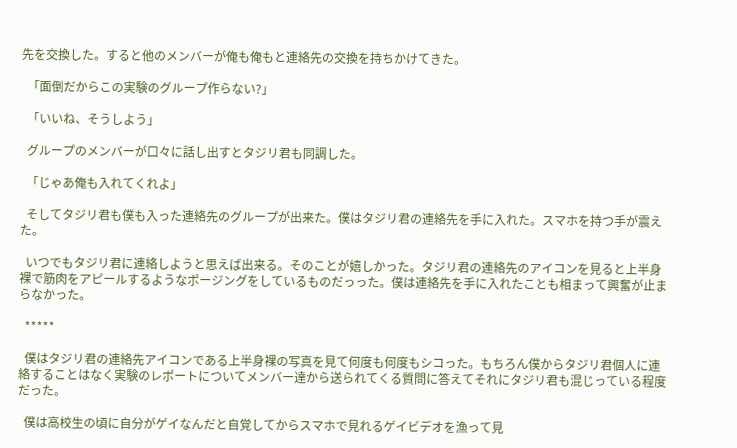先を交換した。すると他のメンバーが俺も俺もと連絡先の交換を持ちかけてきた。

  「面倒だからこの実験のグループ作らない?」

  「いいね、そうしよう」

  グループのメンバーが口々に話し出すとタジリ君も同調した。

  「じゃあ俺も入れてくれよ」

  そしてタジリ君も僕も入った連絡先のグループが出来た。僕はタジリ君の連絡先を手に入れた。スマホを持つ手が震えた。

  いつでもタジリ君に連絡しようと思えば出来る。そのことが嬉しかった。タジリ君の連絡先のアイコンを見ると上半身裸で筋肉をアピールするようなポージングをしているものだっった。僕は連絡先を手に入れたことも相まって興奮が止まらなかった。

  *****

  僕はタジリ君の連絡先アイコンである上半身裸の写真を見て何度も何度もシコった。もちろん僕からタジリ君個人に連絡することはなく実験のレポートについてメンバー達から送られてくる質問に答えてそれにタジリ君も混じっている程度だった。

  僕は高校生の頃に自分がゲイなんだと自覚してからスマホで見れるゲイビデオを漁って見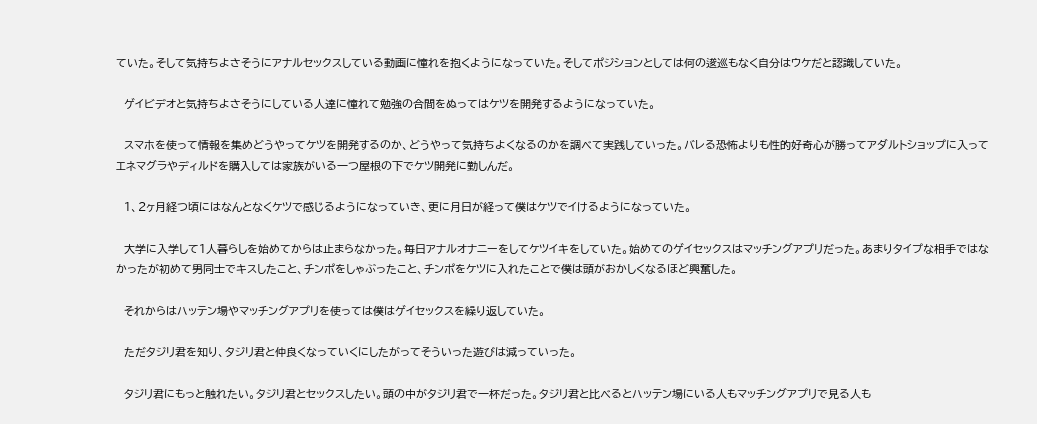ていた。そして気持ちよさそうにアナルセックスしている動画に憧れを抱くようになっていた。そしてポジションとしては何の逡巡もなく自分はウケだと認識していた。

  ゲイビデオと気持ちよさそうにしている人達に憧れて勉強の合間をぬってはケツを開発するようになっていた。

  スマホを使って情報を集めどうやってケツを開発するのか、どうやって気持ちよくなるのかを調べて実践していった。バレる恐怖よりも性的好奇心が勝ってアダルトショップに入ってエネマグラやディルドを購入しては家族がいる一つ屋根の下でケツ開発に勤しんだ。

  1、2ヶ月経つ頃にはなんとなくケツで感じるようになっていき、更に月日が経って僕はケツでイけるようになっていた。

  大学に入学して1人暮らしを始めてからは止まらなかった。毎日アナルオナニーをしてケツイキをしていた。始めてのゲイセックスはマッチングアプリだった。あまりタイプな相手ではなかったが初めて男同士でキスしたこと、チンポをしゃぶったこと、チンポをケツに入れたことで僕は頭がおかしくなるほど興奮した。

  それからはハッテン場やマッチングアプリを使っては僕はゲイセックスを繰り返していた。

  ただタジリ君を知り、タジリ君と仲良くなっていくにしたがってそういった遊びは減っていった。

  タジリ君にもっと触れたい。タジリ君とセックスしたい。頭の中がタジリ君で一杯だった。タジリ君と比べるとハッテン場にいる人もマッチングアプリで見る人も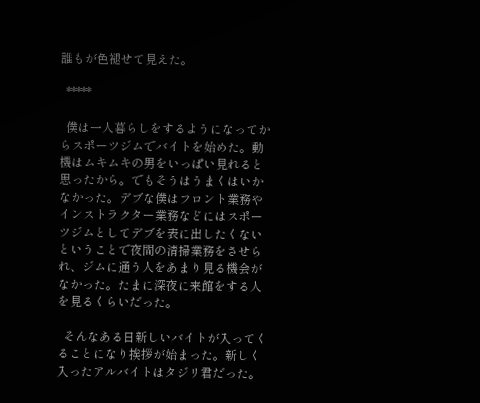誰もが色褪せて見えた。

  *****

  僕は一人暮らしをするようになってからスポーツジムでバイトを始めた。動機はムキムキの男をいっぱい見れると思ったから。でもそうはうまくはいかなかった。デブな僕はフロント業務やインストラクター業務などにはスポーツジムとしてデブを表に出したくないということで夜間の清掃業務をさせられ、ジムに通う人をあまり見る機会がなかった。たまに深夜に来館をする人を見るくらいだった。

  そんなある日新しいバイトが入ってくることになり挨拶が始まった。新しく入ったアルバイトはタジリ君だった。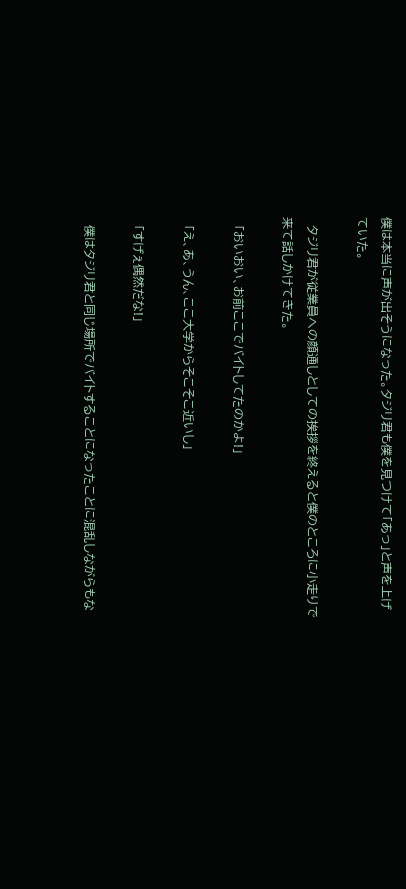僕は本当に声が出そうになった。タジリ君も僕を見つけて「あっ」と声を上げていた。

  タジリ君が従業員への顔通しとしての挨拶を終えると僕のところに小走りで来て話しかけてきた。

  「おいおい、お前ここでバイトしてたのかよ!」

  「え、あ、うん、ここ大学からそこそこ近いし」

  「すげぇ偶然だな!」

  僕はタジリ君と同じ場所でバイトすることになったことに混乱しながらもな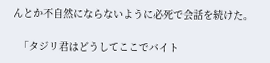んとか不自然にならないように必死で会話を続けた。

  「タジリ君はどうしてここでバイト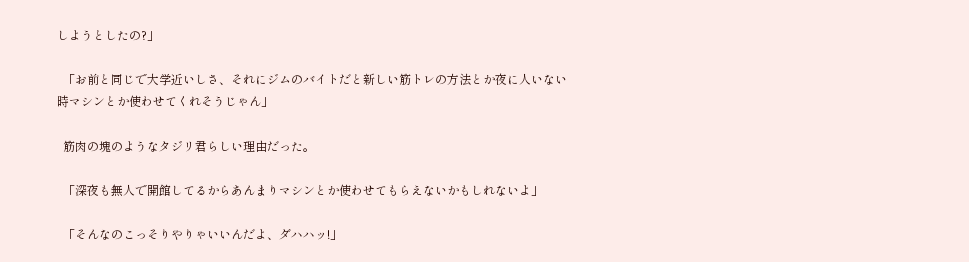しようとしたの?」

  「お前と同じで大学近いしさ、それにジムのバイトだと新しい筋トレの方法とか夜に人いない時マシンとか使わせてくれそうじゃん」

  筋肉の塊のようなタジリ君らしい理由だった。

  「深夜も無人で開館してるからあんまりマシンとか使わせてもらえないかもしれないよ」

  「そんなのこっそりやりゃいいんだよ、ダハハッ!」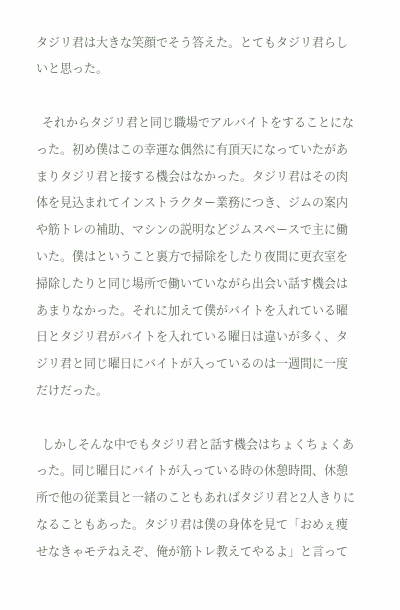タジリ君は大きな笑顔でそう答えた。とてもタジリ君らしいと思った。

  それからタジリ君と同じ職場でアルバイトをすることになった。初め僕はこの幸運な偶然に有頂天になっていたがあまりタジリ君と接する機会はなかった。タジリ君はその肉体を見込まれてインストラクター業務につき、ジムの案内や筋トレの補助、マシンの説明などジムスペースで主に働いた。僕はということ裏方で掃除をしたり夜間に更衣室を掃除したりと同じ場所で働いていながら出会い話す機会はあまりなかった。それに加えて僕がバイトを入れている曜日とタジリ君がバイトを入れている曜日は違いが多く、タジリ君と同じ曜日にバイトが入っているのは一週間に一度だけだった。

  しかしそんな中でもタジリ君と話す機会はちょくちょくあった。同じ曜日にバイトが入っている時の休憩時間、休憩所で他の従業員と一緒のこともあればタジリ君と2人きりになることもあった。タジリ君は僕の身体を見て「おめぇ痩せなきゃモテねえぞ、俺が筋トレ教えてやるよ」と言って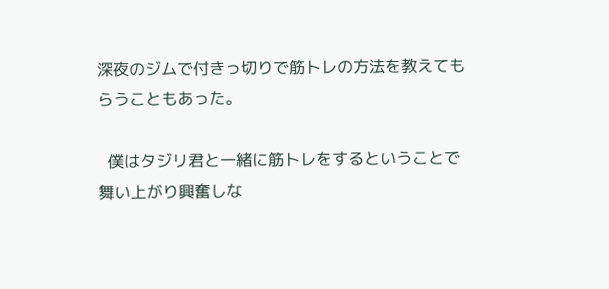深夜のジムで付きっ切りで筋トレの方法を教えてもらうこともあった。

  僕はタジリ君と一緒に筋トレをするということで舞い上がり興奮しな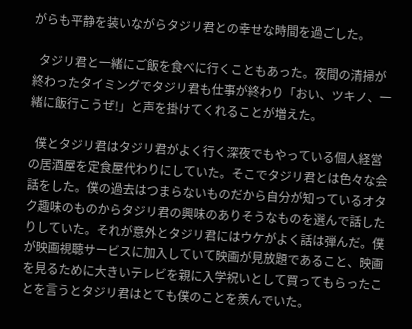がらも平静を装いながらタジリ君との幸せな時間を過ごした。

  タジリ君と一緒にご飯を食べに行くこともあった。夜間の清掃が終わったタイミングでタジリ君も仕事が終わり「おい、ツキノ、一緒に飯行こうぜ!」と声を掛けてくれることが増えた。

  僕とタジリ君はタジリ君がよく行く深夜でもやっている個人経営の居酒屋を定食屋代わりにしていた。そこでタジリ君とは色々な会話をした。僕の過去はつまらないものだから自分が知っているオタク趣味のものからタジリ君の興味のありそうなものを選んで話したりしていた。それが意外とタジリ君にはウケがよく話は弾んだ。僕が映画視聴サービスに加入していて映画が見放題であること、映画を見るために大きいテレビを親に入学祝いとして買ってもらったことを言うとタジリ君はとても僕のことを羨んでいた。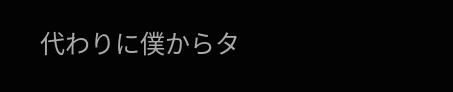代わりに僕からタ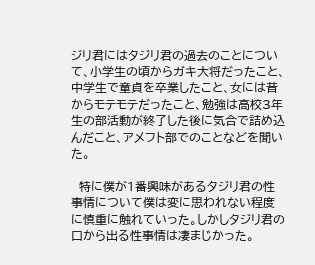ジリ君にはタジリ君の過去のことについて、小学生の頃からガキ大将だったこと、中学生で童貞を卒業したこと、女には昔からモテモテだったこと、勉強は高校3年生の部活動が終了した後に気合で詰め込んだこと、アメフト部でのことなどを聞いた。

  特に僕が1番興味があるタジリ君の性事情について僕は変に思われない程度に慎重に触れていった。しかしタジリ君の口から出る性事情は凄まじかった。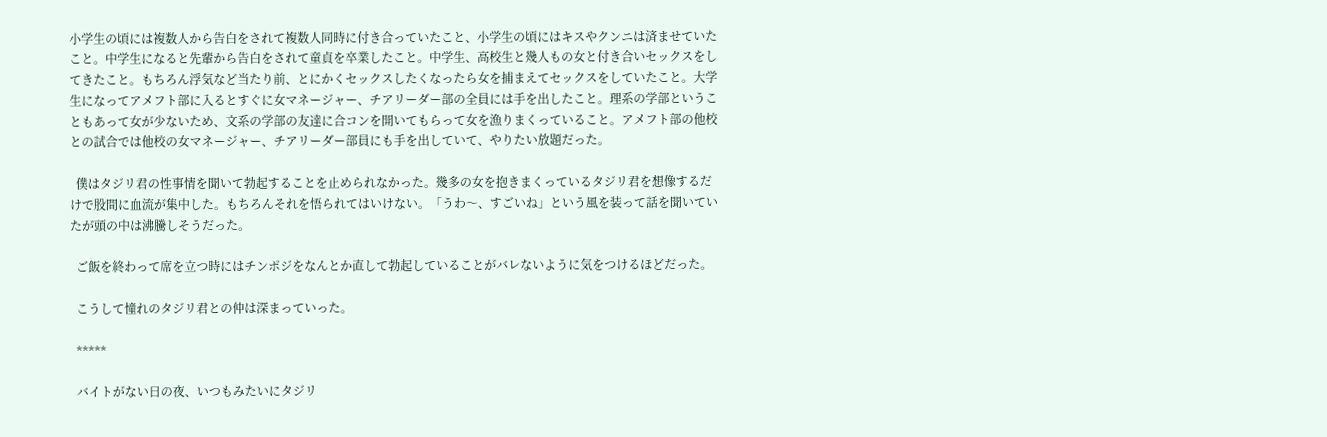小学生の頃には複数人から告白をされて複数人同時に付き合っていたこと、小学生の頃にはキスやクンニは済ませていたこと。中学生になると先輩から告白をされて童貞を卒業したこと。中学生、高校生と幾人もの女と付き合いセックスをしてきたこと。もちろん浮気など当たり前、とにかくセックスしたくなったら女を捕まえてセックスをしていたこと。大学生になってアメフト部に入るとすぐに女マネージャー、チアリーダー部の全員には手を出したこと。理系の学部ということもあって女が少ないため、文系の学部の友達に合コンを開いてもらって女を漁りまくっていること。アメフト部の他校との試合では他校の女マネージャー、チアリーダー部員にも手を出していて、やりたい放題だった。

  僕はタジリ君の性事情を聞いて勃起することを止められなかった。幾多の女を抱きまくっているタジリ君を想像するだけで股間に血流が集中した。もちろんそれを悟られてはいけない。「うわ〜、すごいね」という風を装って話を聞いていたが頭の中は沸騰しそうだった。

  ご飯を終わって席を立つ時にはチンポジをなんとか直して勃起していることがバレないように気をつけるほどだった。

  こうして憧れのタジリ君との仲は深まっていった。

  *****

  バイトがない日の夜、いつもみたいにタジリ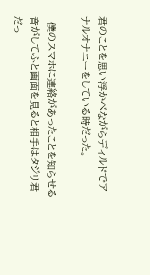君のことを思い浮かべながらディルドでアナルオナニーをしている時だった。

  僕のスマホに連絡があったことを知らせる音がしてふと画面を見ると相手はタジリ君だっ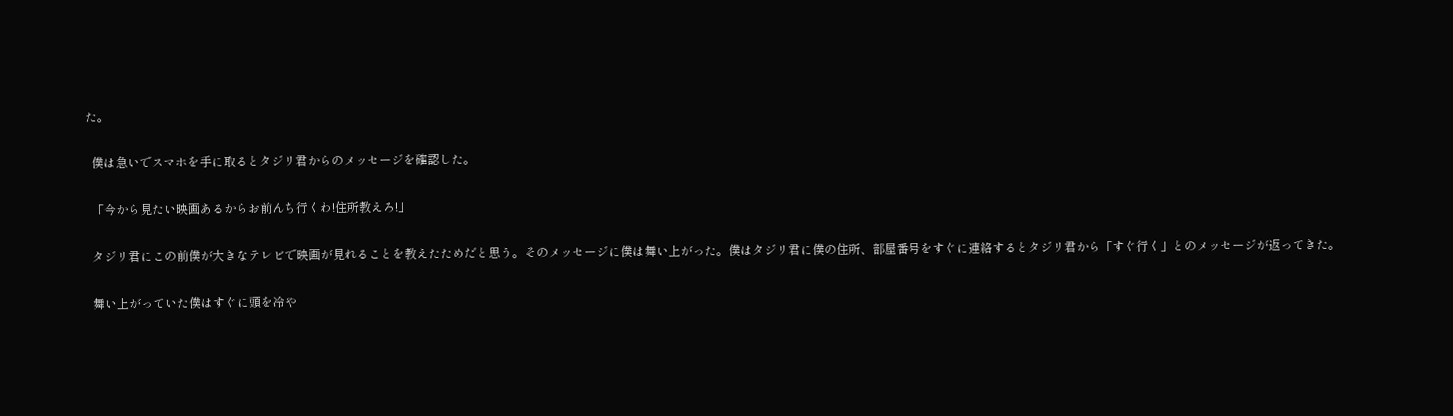た。

  僕は急いでスマホを手に取るとタジリ君からのメッセージを確認した。

  「今から見たい映画あるからお前んち行くわ!住所教えろ!」

  タジリ君にこの前僕が大きなテレビで映画が見れることを教えたためだと思う。そのメッセージに僕は舞い上がった。僕はタジリ君に僕の住所、部屋番号をすぐに連絡するとタジリ君から「すぐ行く」とのメッセージが返ってきた。

  舞い上がっていた僕はすぐに頭を冷や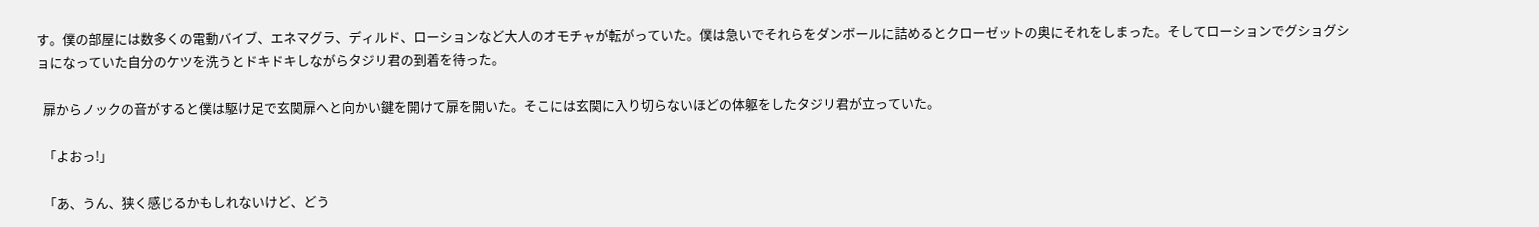す。僕の部屋には数多くの電動バイブ、エネマグラ、ディルド、ローションなど大人のオモチャが転がっていた。僕は急いでそれらをダンボールに詰めるとクローゼットの奥にそれをしまった。そしてローションでグショグショになっていた自分のケツを洗うとドキドキしながらタジリ君の到着を待った。

  扉からノックの音がすると僕は駆け足で玄関扉へと向かい鍵を開けて扉を開いた。そこには玄関に入り切らないほどの体躯をしたタジリ君が立っていた。

  「よおっ!」

  「あ、うん、狭く感じるかもしれないけど、どう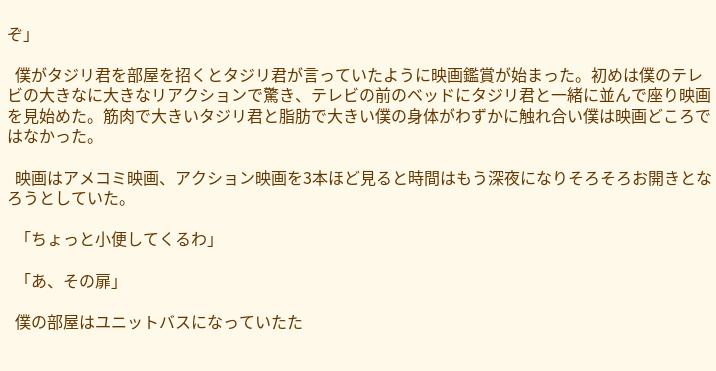ぞ」

  僕がタジリ君を部屋を招くとタジリ君が言っていたように映画鑑賞が始まった。初めは僕のテレビの大きなに大きなリアクションで驚き、テレビの前のベッドにタジリ君と一緒に並んで座り映画を見始めた。筋肉で大きいタジリ君と脂肪で大きい僕の身体がわずかに触れ合い僕は映画どころではなかった。

  映画はアメコミ映画、アクション映画を3本ほど見ると時間はもう深夜になりそろそろお開きとなろうとしていた。

  「ちょっと小便してくるわ」

  「あ、その扉」

  僕の部屋はユニットバスになっていたた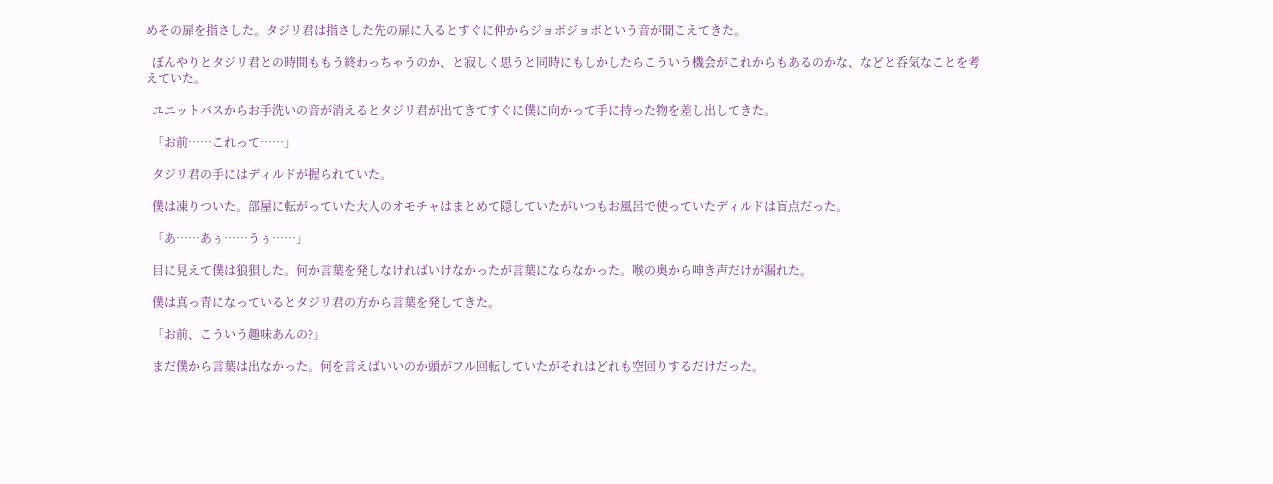めその扉を指さした。タジリ君は指さした先の扉に入るとすぐに仲からジョボジョボという音が聞こえてきた。

  ぼんやりとタジリ君との時間ももう終わっちゃうのか、と寂しく思うと同時にもしかしたらこういう機会がこれからもあるのかな、などと呑気なことを考えていた。

  ユニットバスからお手洗いの音が消えるとタジリ君が出てきてすぐに僕に向かって手に持った物を差し出してきた。

  「お前……これって……」

  タジリ君の手にはディルドが握られていた。

  僕は凍りついた。部屋に転がっていた大人のオモチャはまとめて隠していたがいつもお風呂で使っていたディルドは盲点だった。

  「あ……あぅ……うぅ……」

  目に見えて僕は狼狽した。何か言葉を発しなければいけなかったが言葉にならなかった。喉の奥から呻き声だけが漏れた。

  僕は真っ青になっているとタジリ君の方から言葉を発してきた。

  「お前、こういう趣味あんの?」

  まだ僕から言葉は出なかった。何を言えばいいのか頭がフル回転していたがそれはどれも空回りするだけだった。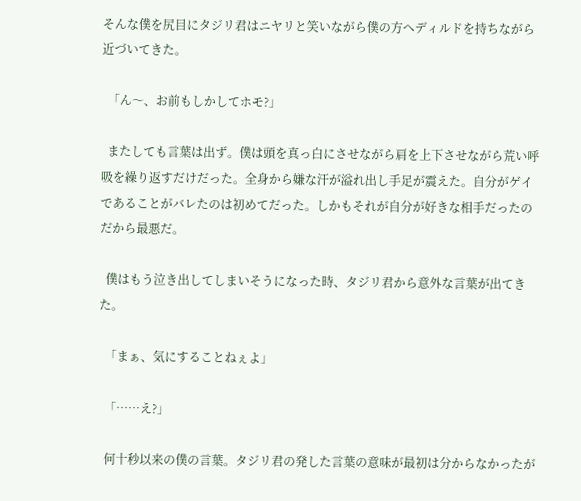そんな僕を尻目にタジリ君はニヤリと笑いながら僕の方へディルドを持ちながら近づいてきた。

  「ん〜、お前もしかしてホモ?」

  またしても言葉は出ず。僕は頭を真っ白にさせながら肩を上下させながら荒い呼吸を繰り返すだけだった。全身から嫌な汗が溢れ出し手足が震えた。自分がゲイであることがバレたのは初めてだった。しかもそれが自分が好きな相手だったのだから最悪だ。

  僕はもう泣き出してしまいそうになった時、タジリ君から意外な言葉が出てきた。

  「まぁ、気にすることねぇよ」

  「……え?」

  何十秒以来の僕の言葉。タジリ君の発した言葉の意味が最初は分からなかったが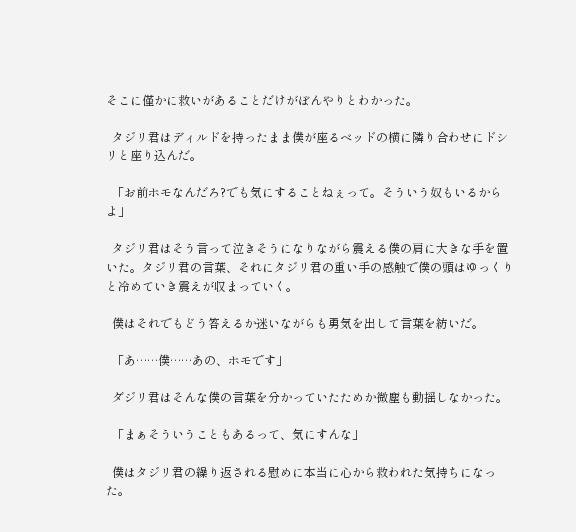そこに僅かに救いがあることだけがぼんやりとわかった。

  タジリ君はディルドを持ったまま僕が座るベッドの横に隣り合わせにドシリと座り込んだ。

  「お前ホモなんだろ?でも気にすることねぇって。そういう奴もいるからよ」

  タジリ君はそう言って泣きそうになりながら震える僕の肩に大きな手を置いた。タジリ君の言葉、それにタジリ君の重い手の感触で僕の頭はゆっくりと冷めていき震えが収まっていく。

  僕はそれでもどう答えるか迷いながらも勇気を出して言葉を紡いだ。

  「あ……僕……あの、ホモです」

  ダジリ君はそんな僕の言葉を分かっていたためか微塵も動揺しなかった。

  「まぁそういうこともあるって、気にすんな」

  僕はタジリ君の繰り返される慰めに本当に心から救われた気持ちになった。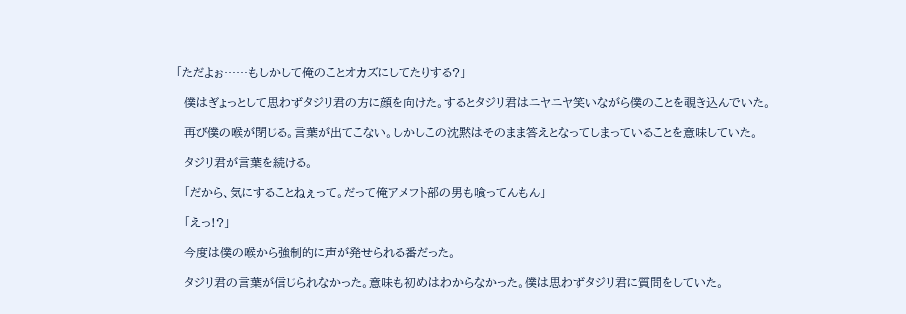「ただよぉ……もしかして俺のことオカズにしてたりする?」

  僕はぎょっとして思わずタジリ君の方に顔を向けた。するとタジリ君はニヤニヤ笑いながら僕のことを覗き込んでいた。

  再び僕の喉が閉じる。言葉が出てこない。しかしこの沈黙はそのまま答えとなってしまっていることを意味していた。

  タジリ君が言葉を続ける。

  「だから、気にすることねぇって。だって俺アメフト部の男も喰ってんもん」

  「えっ!?」

  今度は僕の喉から強制的に声が発せられる番だった。

  タジリ君の言葉が信じられなかった。意味も初めはわからなかった。僕は思わずタジリ君に質問をしていた。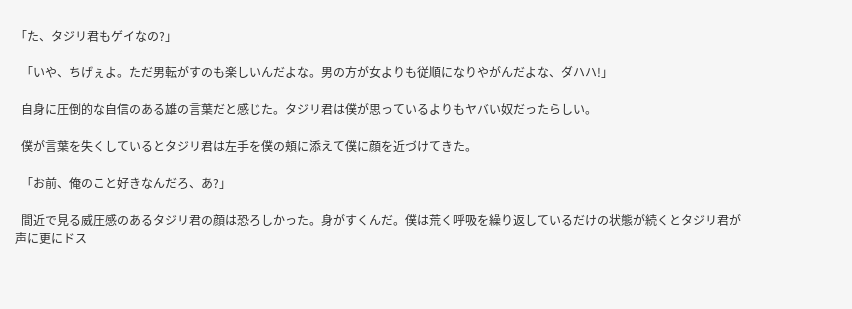「た、タジリ君もゲイなの?」

  「いや、ちげぇよ。ただ男転がすのも楽しいんだよな。男の方が女よりも従順になりやがんだよな、ダハハ!」

  自身に圧倒的な自信のある雄の言葉だと感じた。タジリ君は僕が思っているよりもヤバい奴だったらしい。

  僕が言葉を失くしているとタジリ君は左手を僕の頬に添えて僕に顔を近づけてきた。

  「お前、俺のこと好きなんだろ、あ?」

  間近で見る威圧感のあるタジリ君の顔は恐ろしかった。身がすくんだ。僕は荒く呼吸を繰り返しているだけの状態が続くとタジリ君が声に更にドス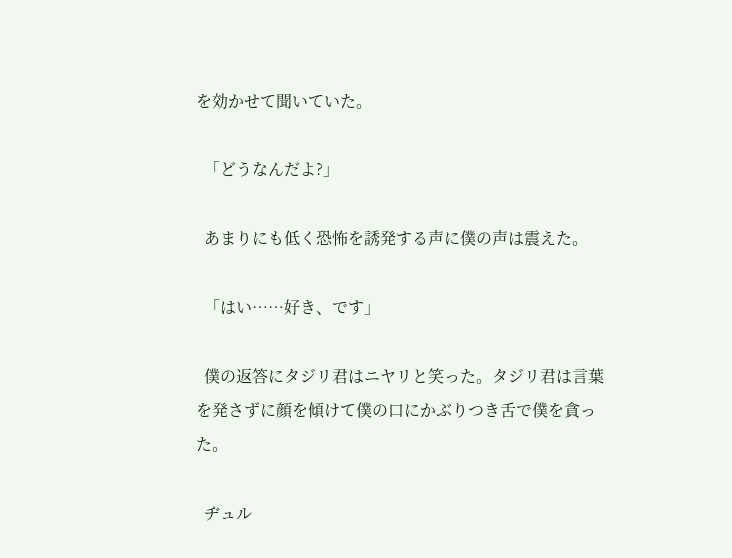を効かせて聞いていた。

  「どうなんだよ?」

  あまりにも低く恐怖を誘発する声に僕の声は震えた。

  「はい……好き、です」

  僕の返答にタジリ君はニヤリと笑った。タジリ君は言葉を発さずに顔を傾けて僕の口にかぶりつき舌で僕を貪った。

  ヂュル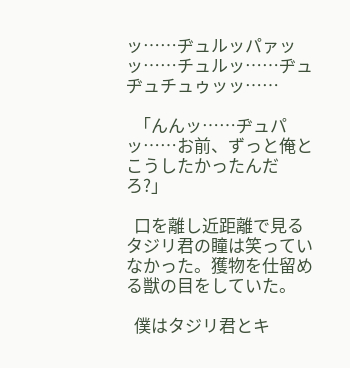ッ……ヂュルッパァッッ……チュルッ……ヂュヂュチュゥッッ……

  「んんッ……ヂュパッ……お前、ずっと俺とこうしたかったんだろ?」

  口を離し近距離で見るタジリ君の瞳は笑っていなかった。獲物を仕留める獣の目をしていた。

  僕はタジリ君とキ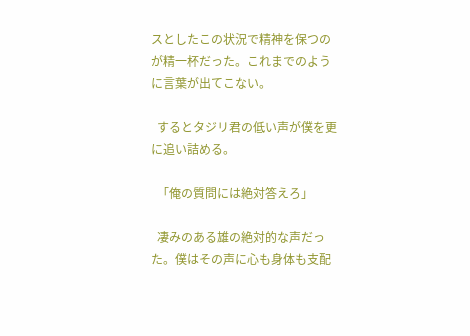スとしたこの状況で精神を保つのが精一杯だった。これまでのように言葉が出てこない。

  するとタジリ君の低い声が僕を更に追い詰める。

  「俺の質問には絶対答えろ」

  凄みのある雄の絶対的な声だった。僕はその声に心も身体も支配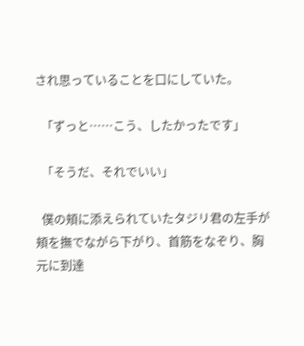され思っていることを口にしていた。

  「ずっと……こう、したかったです」

  「そうだ、それでいい」

  僕の頬に添えられていたタジリ君の左手が頬を撫でながら下がり、首筋をなぞり、胸元に到達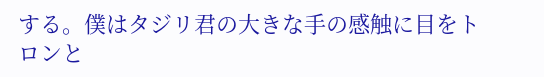する。僕はタジリ君の大きな手の感触に目をトロンと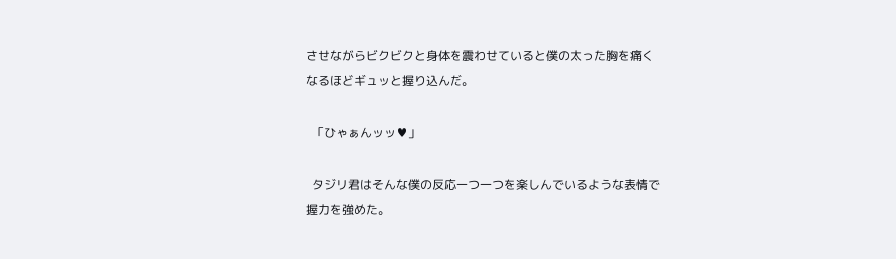させながらビクビクと身体を震わせていると僕の太った胸を痛くなるほどギュッと握り込んだ。

  「ひゃぁんッッ♥」

  タジリ君はそんな僕の反応一つ一つを楽しんでいるような表情で握力を強めた。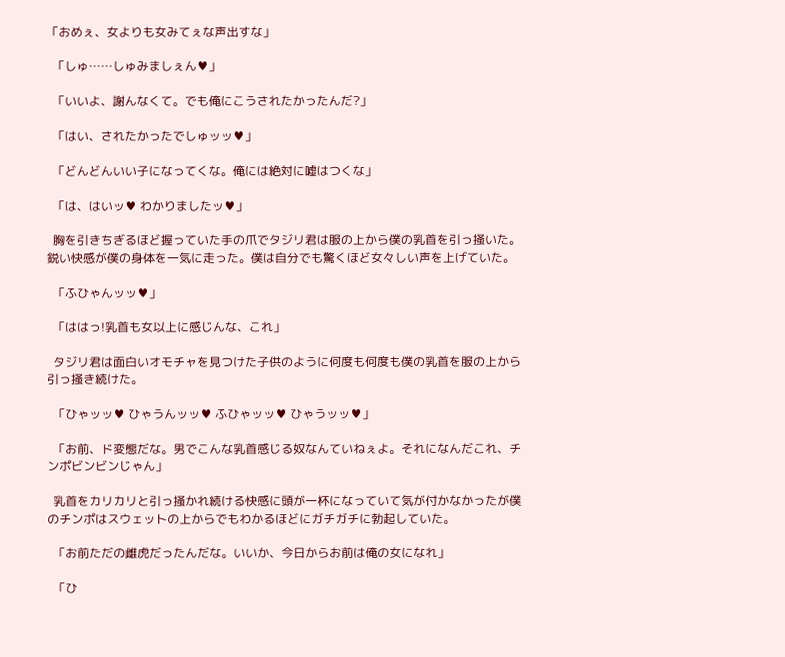「おめぇ、女よりも女みてぇな声出すな」

  「しゅ……しゅみましぇん♥」

  「いいよ、謝んなくて。でも俺にこうされたかったんだ?」

  「はい、されたかったでしゅッッ♥」

  「どんどんいい子になってくな。俺には絶対に嘘はつくな」

  「は、はいッ♥ わかりましたッ♥」

  胸を引きちぎるほど握っていた手の爪でタジリ君は服の上から僕の乳首を引っ掻いた。鋭い快感が僕の身体を一気に走った。僕は自分でも驚くほど女々しい声を上げていた。

  「ふひゃんッッ♥」

  「ははっ!乳首も女以上に感じんな、これ」

  タジリ君は面白いオモチャを見つけた子供のように何度も何度も僕の乳首を服の上から引っ掻き続けた。

  「ひゃッッ♥ ひゃうんッッ♥ ふひゃッッ♥ ひゃうッッ♥」

  「お前、ド変態だな。男でこんな乳首感じる奴なんていねぇよ。それになんだこれ、チンポビンビンじゃん」

  乳首をカリカリと引っ掻かれ続ける快感に頭が一杯になっていて気が付かなかったが僕のチンポはスウェットの上からでもわかるほどにガチガチに勃起していた。

  「お前ただの雌虎だったんだな。いいか、今日からお前は俺の女になれ」

  「ひ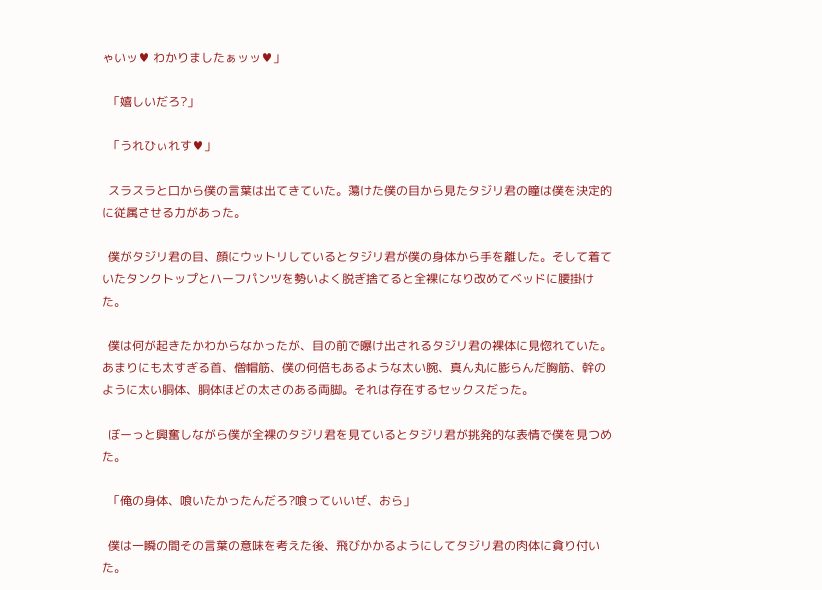ゃいッ♥ わかりましたぁッッ♥」

  「嬉しいだろ?」

  「うれひぃれす♥」

  スラスラと口から僕の言葉は出てきていた。蕩けた僕の目から見たタジリ君の瞳は僕を決定的に従属させる力があった。

  僕がタジリ君の目、顔にウットリしているとタジリ君が僕の身体から手を離した。そして着ていたタンクトップとハーフパンツを勢いよく脱ぎ捨てると全裸になり改めてベッドに腰掛けた。

  僕は何が起きたかわからなかったが、目の前で曝け出されるタジリ君の裸体に見惚れていた。あまりにも太すぎる首、僧帽筋、僕の何倍もあるような太い腕、真ん丸に膨らんだ胸筋、幹のように太い胴体、胴体ほどの太さのある両脚。それは存在するセックスだった。

  ぼーっと興奮しながら僕が全裸のタジリ君を見ているとタジリ君が挑発的な表情で僕を見つめた。

  「俺の身体、喰いたかったんだろ?喰っていいぜ、おら」

  僕は一瞬の間その言葉の意味を考えた後、飛びかかるようにしてタジリ君の肉体に貪り付いた。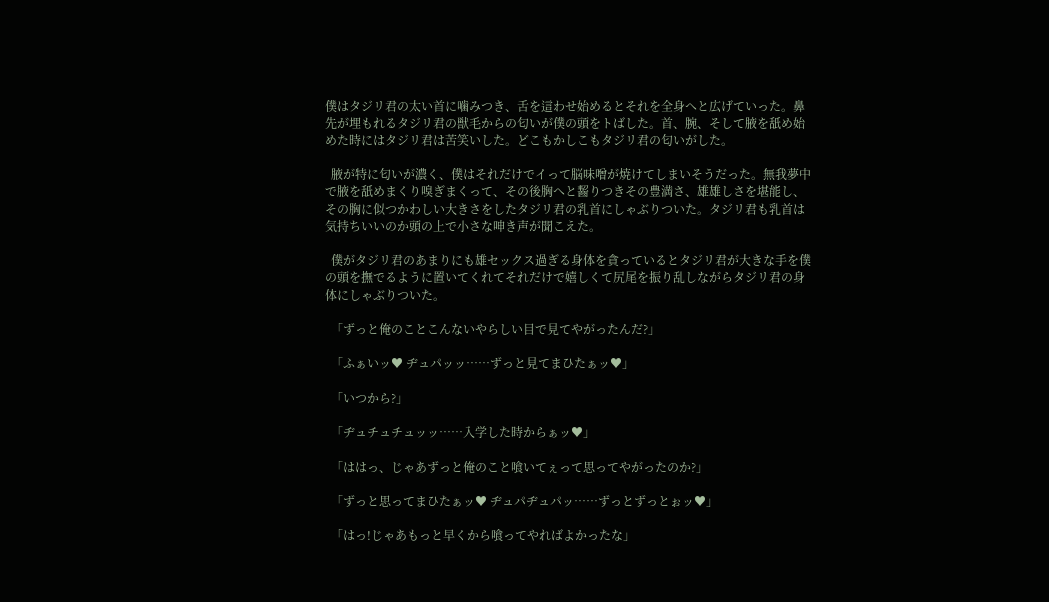僕はタジリ君の太い首に噛みつき、舌を這わせ始めるとそれを全身へと広げていった。鼻先が埋もれるタジリ君の獣毛からの匂いが僕の頭をトばした。首、腕、そして腋を舐め始めた時にはタジリ君は苦笑いした。どこもかしこもタジリ君の匂いがした。

  腋が特に匂いが濃く、僕はそれだけでイって脳味噌が焼けてしまいそうだった。無我夢中で腋を舐めまくり嗅ぎまくって、その後胸へと齧りつきその豊満さ、雄雄しさを堪能し、その胸に似つかわしい大きさをしたタジリ君の乳首にしゃぶりついた。タジリ君も乳首は気持ちいいのか頭の上で小さな呻き声が聞こえた。

  僕がタジリ君のあまりにも雄セックス過ぎる身体を貪っているとタジリ君が大きな手を僕の頭を撫でるように置いてくれてそれだけで嬉しくて尻尾を振り乱しながらタジリ君の身体にしゃぶりついた。

  「ずっと俺のことこんないやらしい目で見てやがったんだ?」

  「ふぁいッ♥ ヂュパッッ……ずっと見てまひたぁッ♥」

  「いつから?」

  「ヂュチュチュッッ……入学した時からぁッ♥」

  「ははっ、じゃあずっと俺のこと喰いてぇって思ってやがったのか?」

  「ずっと思ってまひたぁッ♥ ヂュパヂュパッ……ずっとずっとぉッ♥」

  「はっ!じゃあもっと早くから喰ってやればよかったな」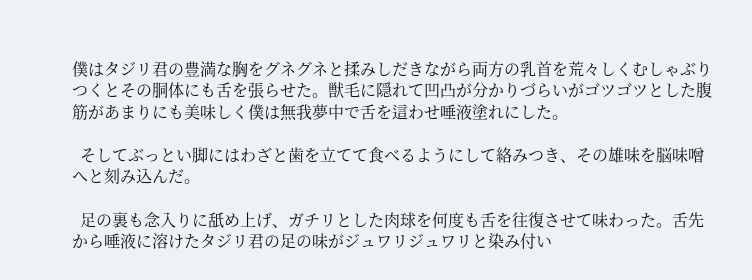僕はタジリ君の豊満な胸をグネグネと揉みしだきながら両方の乳首を荒々しくむしゃぶりつくとその胴体にも舌を張らせた。獣毛に隠れて凹凸が分かりづらいがゴツゴツとした腹筋があまりにも美味しく僕は無我夢中で舌を這わせ唾液塗れにした。

  そしてぶっとい脚にはわざと歯を立てて食べるようにして絡みつき、その雄味を脳味噌へと刻み込んだ。

  足の裏も念入りに舐め上げ、ガチリとした肉球を何度も舌を往復させて味わった。舌先から唾液に溶けたタジリ君の足の味がジュワリジュワリと染み付い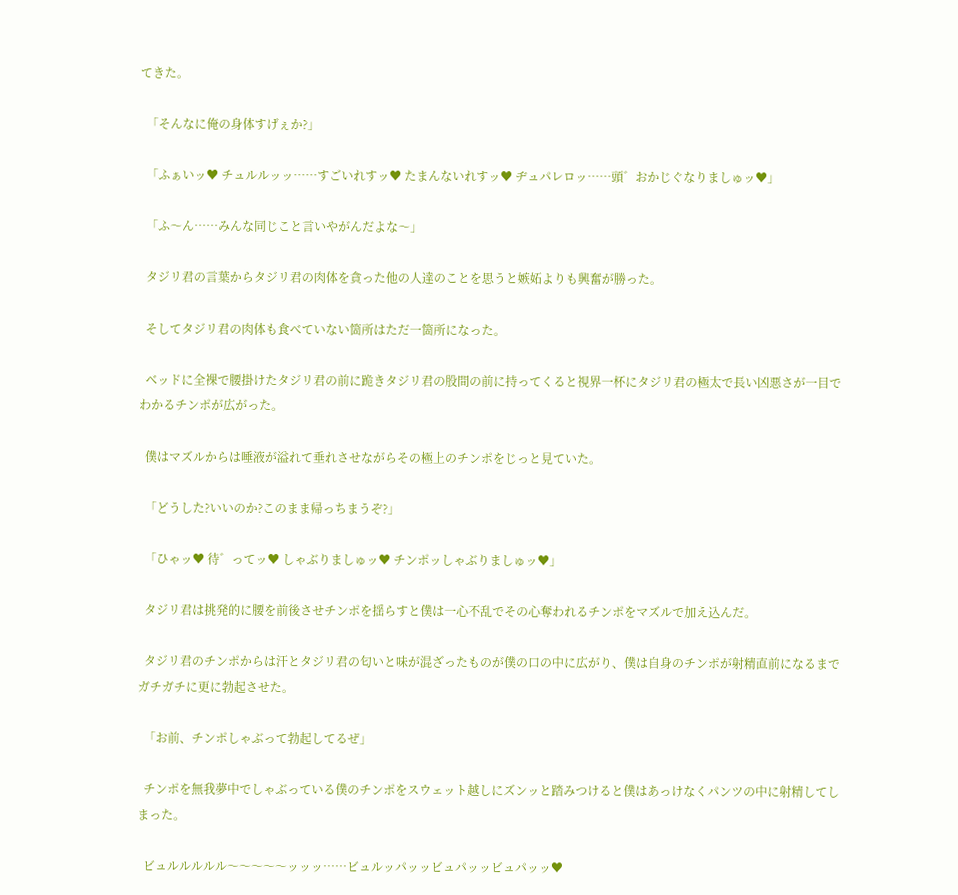てきた。

  「そんなに俺の身体すげぇか?」

  「ふぁいッ♥ チュルルッッ……すごいれすッ♥ たまんないれすッ♥ ヂュパレロッ……頭゛おかじぐなりましゅッ♥」

  「ふ〜ん……みんな同じこと言いやがんだよな〜」

  タジリ君の言葉からタジリ君の肉体を貪った他の人達のことを思うと嫉妬よりも興奮が勝った。

  そしてタジリ君の肉体も食べていない箇所はただ一箇所になった。

  ベッドに全裸で腰掛けたタジリ君の前に跪きタジリ君の股間の前に持ってくると視界一杯にタジリ君の極太で長い凶悪さが一目でわかるチンポが広がった。

  僕はマズルからは唾液が溢れて垂れさせながらその極上のチンポをじっと見ていた。

  「どうした?いいのか?このまま帰っちまうぞ?」

  「ひゃッ♥ 待゛ってッ♥ しゃぶりましゅッ♥ チンポッしゃぶりましゅッ♥」

  タジリ君は挑発的に腰を前後させチンポを揺らすと僕は一心不乱でその心奪われるチンポをマズルで加え込んだ。

  タジリ君のチンポからは汗とタジリ君の匂いと味が混ざったものが僕の口の中に広がり、僕は自身のチンポが射精直前になるまでガチガチに更に勃起させた。

  「お前、チンポしゃぶって勃起してるぜ」

  チンポを無我夢中でしゃぶっている僕のチンポをスウェット越しにズンッと踏みつけると僕はあっけなくパンツの中に射精してしまった。

  ビュルルルルル〜〜〜〜〜ッッッ……ビュルッパッッビュパッッビュパッッ♥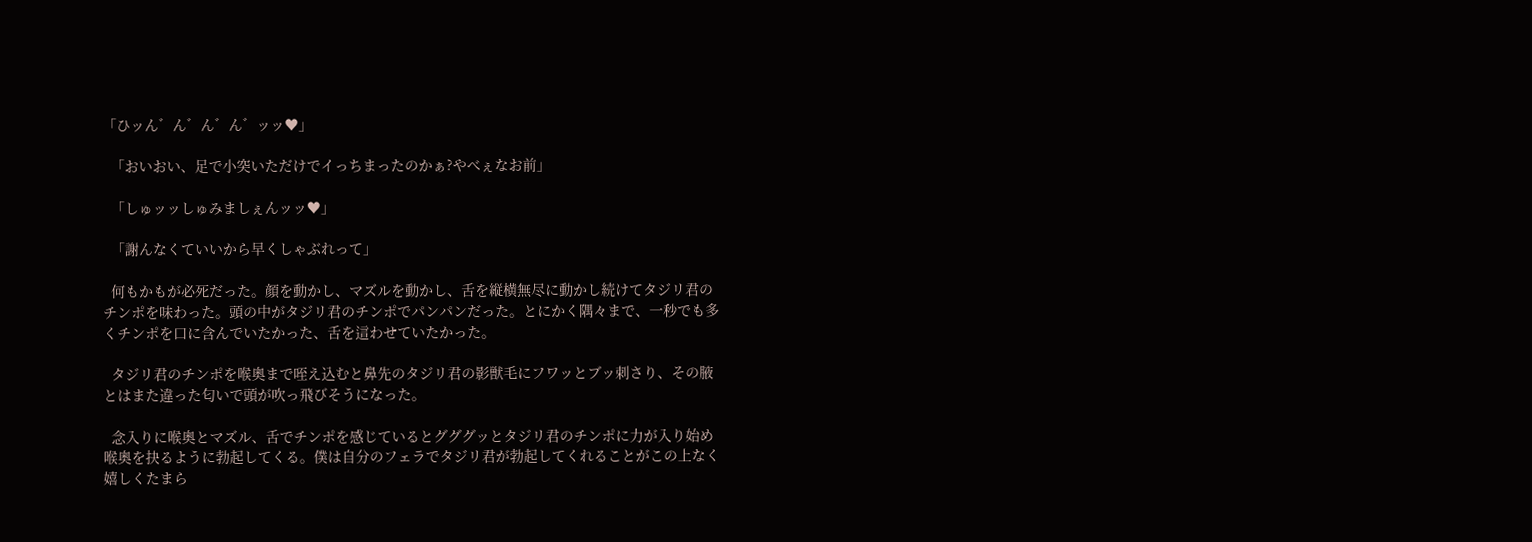「ひッん゛ん゛ん゛ん゛ッッ♥」

  「おいおい、足で小突いただけでイっちまったのかぁ?やべぇなお前」

  「しゅッッしゅみましぇんッッ♥」

  「謝んなくていいから早くしゃぶれって」

  何もかもが必死だった。顔を動かし、マズルを動かし、舌を縦横無尽に動かし続けてタジリ君のチンポを味わった。頭の中がタジリ君のチンポでパンパンだった。とにかく隅々まで、一秒でも多くチンポを口に含んでいたかった、舌を這わせていたかった。

  タジリ君のチンポを喉奥まで咥え込むと鼻先のタジリ君の影獣毛にフワッとブッ刺さり、その腋とはまた違った匂いで頭が吹っ飛びそうになった。

  念入りに喉奥とマズル、舌でチンポを感じているとグググッとタジリ君のチンポに力が入り始め喉奥を抉るように勃起してくる。僕は自分のフェラでタジリ君が勃起してくれることがこの上なく嬉しくたまら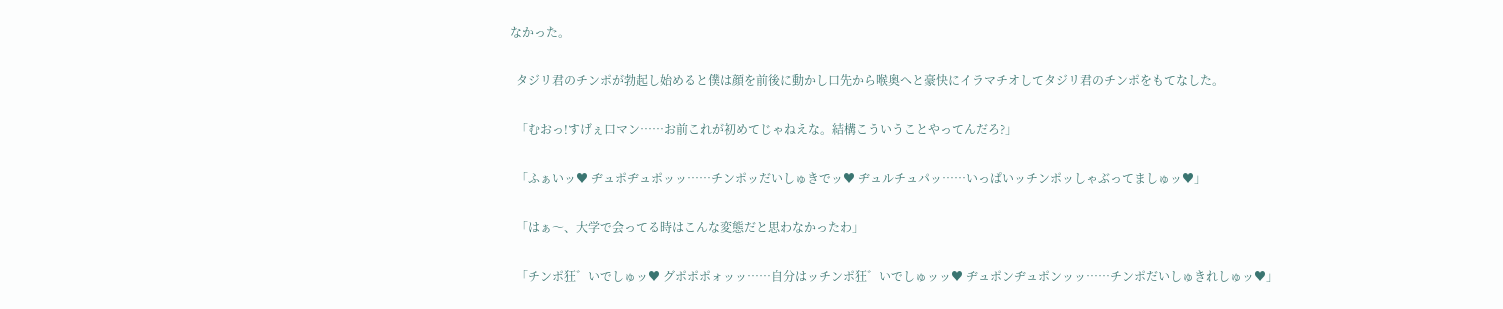なかった。

  タジリ君のチンポが勃起し始めると僕は顔を前後に動かし口先から喉奥へと豪快にイラマチオしてタジリ君のチンポをもてなした。

  「むおっ!すげぇ口マン……お前これが初めてじゃねえな。結構こういうことやってんだろ?」

  「ふぁいッ♥ ヂュポヂュポッッ……チンポッだいしゅきでッ♥ ヂュルチュパッ……いっぱいッチンポッしゃぶってましゅッ♥」

  「はぁ〜、大学で会ってる時はこんな変態だと思わなかったわ」

  「チンポ狂゛いでしゅッ♥ グポポポォッッ……自分はッチンポ狂゛いでしゅッッ♥ ヂュポンヂュポンッッ……チンポだいしゅきれしゅッ♥」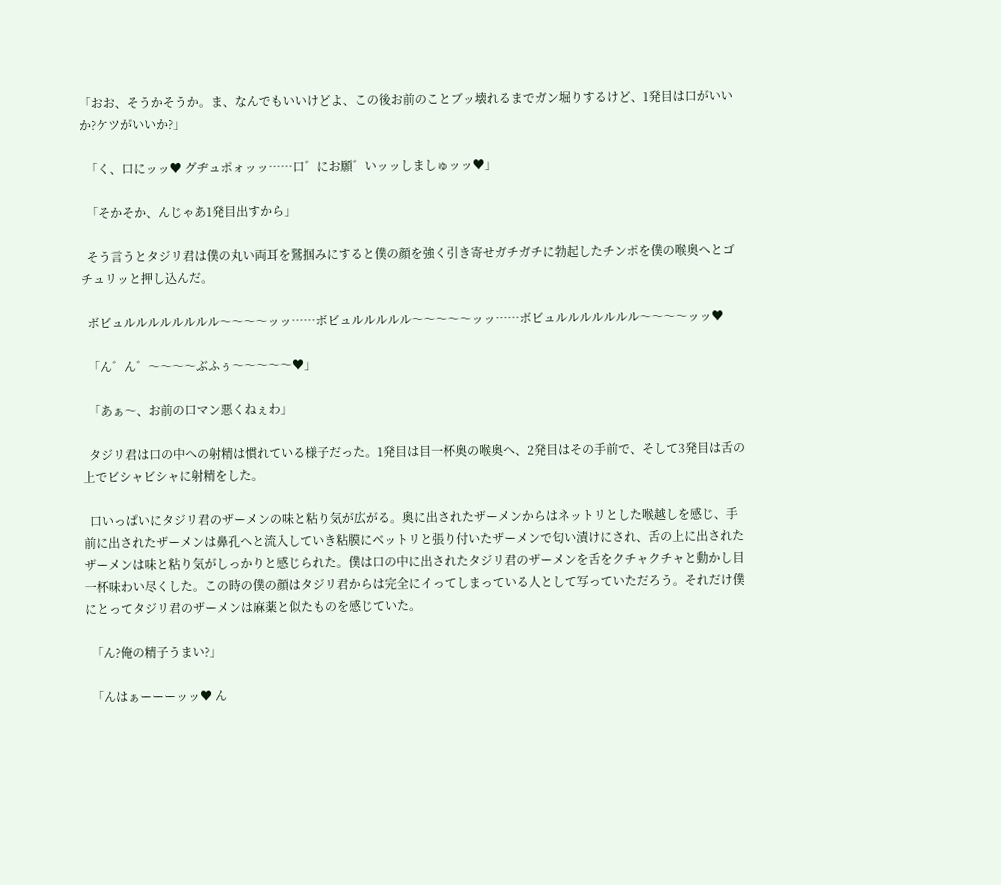「おお、そうかそうか。ま、なんでもいいけどよ、この後お前のことブッ壊れるまでガン堀りするけど、1発目は口がいいか?ケツがいいか?」

  「く、口にッッ♥ グヂュポォッッ……口゛にお願゛いッッしましゅッッ♥」

  「そかそか、んじゃあ1発目出すから」

  そう言うとタジリ君は僕の丸い両耳を鷲掴みにすると僕の顔を強く引き寄せガチガチに勃起したチンポを僕の喉奥へとゴチュリッと押し込んだ。

  ボビュルルルルルルルル〜〜〜〜ッッ……ボビュルルルルル〜〜〜〜〜ッッ……ボビュルルルルルルル〜〜〜〜ッッ♥

  「ん゛ん゛〜〜〜〜ぶふぅ〜〜〜〜〜♥」

  「あぁ〜、お前の口マン悪くねぇわ」

  タジリ君は口の中への射精は慣れている様子だった。1発目は目一杯奥の喉奥へ、2発目はその手前で、そして3発目は舌の上でビシャビシャに射精をした。

  口いっぱいにタジリ君のザーメンの味と粘り気が広がる。奥に出されたザーメンからはネットリとした喉越しを感じ、手前に出されたザーメンは鼻孔へと流入していき粘膜にベットリと張り付いたザーメンで匂い漬けにされ、舌の上に出されたザーメンは味と粘り気がしっかりと感じられた。僕は口の中に出されたタジリ君のザーメンを舌をクチャクチャと動かし目一杯味わい尽くした。この時の僕の顔はタジリ君からは完全にイってしまっている人として写っていただろう。それだけ僕にとってタジリ君のザーメンは麻薬と似たものを感じていた。

  「ん?俺の精子うまい?」

  「んはぁーーーッッ♥ ん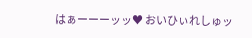はぁーーーッッ♥ おいひぃれしゅッ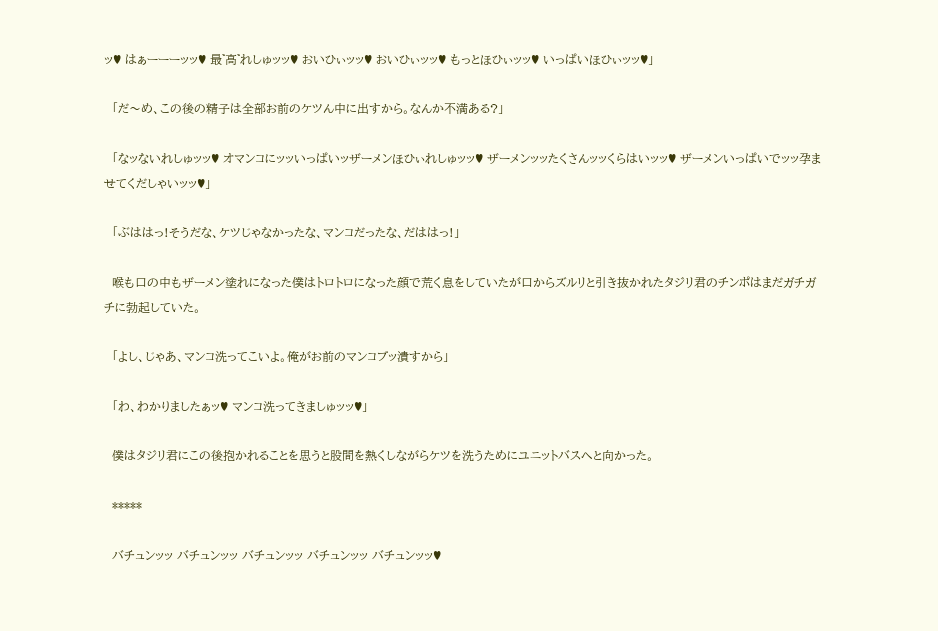ッ♥ はぁーーーッッ♥ 最゛高゛れしゅッッ♥ おいひぃッッ♥ おいひぃッッ♥ もっとほひぃッッ♥ いっぱいほひぃッッ♥」

  「だ〜め、この後の精子は全部お前のケツん中に出すから。なんか不満ある?」

  「なッないれしゅッッ♥ オマンコにッッいっぱいッザーメンほひぃれしゅッッ♥ ザーメンッッたくさんッッくらはいッッ♥ ザーメンいっぱいでッッ孕ませてくだしゃいッッ♥」

  「ぶははっ!そうだな、ケツじゃなかったな、マンコだったな、だははっ!」

  喉も口の中もザーメン塗れになった僕はトロトロになった顔で荒く息をしていたが口からズルリと引き抜かれたタジリ君のチンポはまだガチガチに勃起していた。

  「よし、じゃあ、マンコ洗ってこいよ。俺がお前のマンコブッ潰すから」

  「わ、わかりましたぁッ♥ マンコ洗ってきましゅッッ♥」

  僕はタジリ君にこの後抱かれることを思うと股間を熱くしながらケツを洗うためにユニットバスへと向かった。

  *****

  バチュンッッ バチュンッッ バチュンッッ バチュンッッ バチュンッッ♥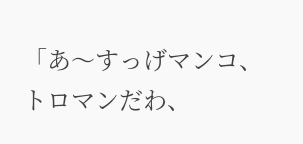「あ〜すっげマンコ、トロマンだわ、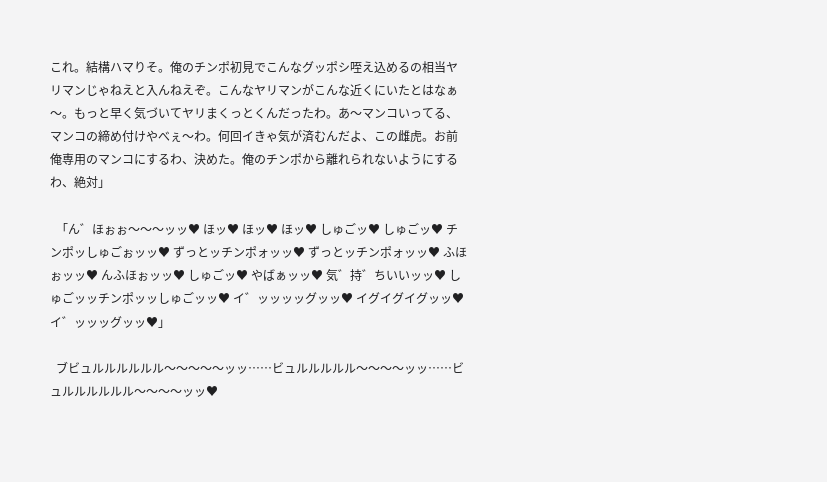これ。結構ハマりそ。俺のチンポ初見でこんなグッポシ咥え込めるの相当ヤリマンじゃねえと入んねえぞ。こんなヤリマンがこんな近くにいたとはなぁ〜。もっと早く気づいてヤリまくっとくんだったわ。あ〜マンコいってる、マンコの締め付けやべぇ〜わ。何回イきゃ気が済むんだよ、この雌虎。お前俺専用のマンコにするわ、決めた。俺のチンポから離れられないようにするわ、絶対」

  「ん゛ほぉぉ〜〜〜ッッ♥ ほッ♥ ほッ♥ ほッ♥ しゅごッ♥ しゅごッ♥ チンポッしゅごぉッッ♥ ずっとッチンポォッッ♥ ずっとッチンポォッッ♥ ふほぉッッ♥ んふほぉッッ♥ しゅごッ♥ やばぁッッ♥ 気゛持゛ちいいッッ♥ しゅごッッチンポッッしゅごッッ♥ イ゛ッッッッグッッ♥ イグイグイグッッ♥ イ゛ッッッグッッ♥」

  ブビュルルルルルル〜〜〜〜〜ッッ……ビュルルルルル〜〜〜〜ッッ……ビュルルルルルル〜〜〜〜ッッ♥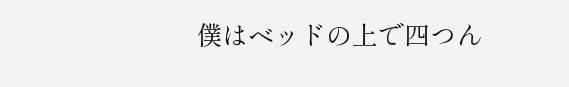僕はベッドの上で四つん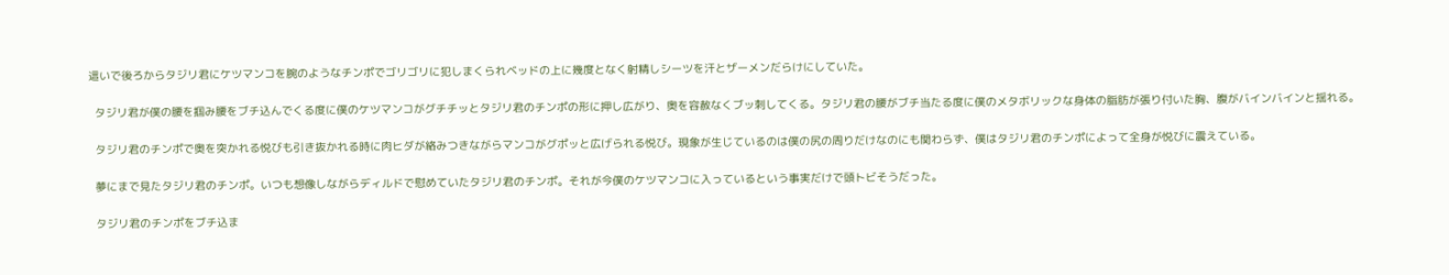這いで後ろからタジリ君にケツマンコを腕のようなチンポでゴリゴリに犯しまくられベッドの上に幾度となく射精しシーツを汗とザーメンだらけにしていた。

  タジリ君が僕の腰を掴み腰をブチ込んでくる度に僕のケツマンコがグチチッとタジリ君のチンポの形に押し広がり、奥を容赦なくブッ刺してくる。タジリ君の腰がブチ当たる度に僕のメタボリックな身体の脂肪が張り付いた胸、腹がバインバインと揺れる。

  タジリ君のチンポで奥を突かれる悦びも引き抜かれる時に肉ヒダが絡みつきながらマンコがグポッと広げられる悦び。現象が生じているのは僕の尻の周りだけなのにも関わらず、僕はタジリ君のチンポによって全身が悦びに震えている。

  夢にまで見たタジリ君のチンポ。いつも想像しながらディルドで慰めていたタジリ君のチンポ。それが今僕のケツマンコに入っているという事実だけで頭トビそうだった。

  タジリ君のチンポをブチ込ま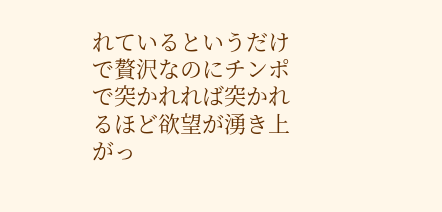れているというだけで贅沢なのにチンポで突かれれば突かれるほど欲望が湧き上がっ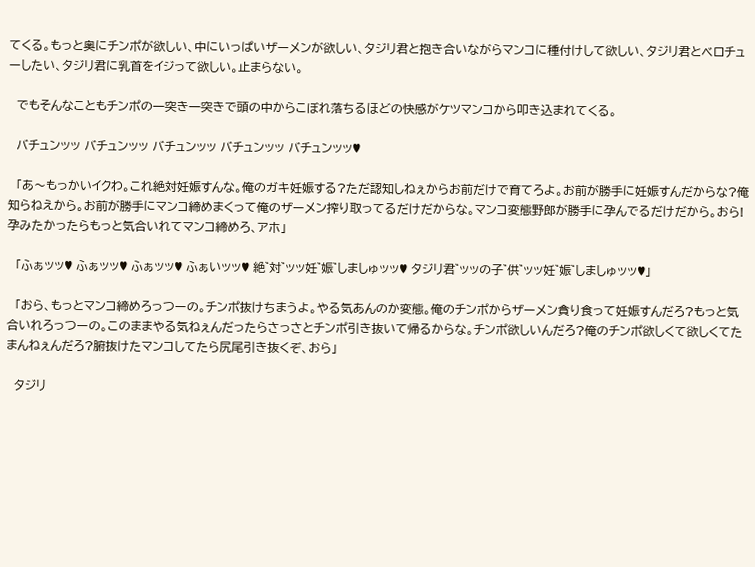てくる。もっと奥にチンポが欲しい、中にいっぱいザーメンが欲しい、タジリ君と抱き合いながらマンコに種付けして欲しい、タジリ君とベロチューしたい、タジリ君に乳首をイジって欲しい。止まらない。

  でもそんなこともチンポの一突き一突きで頭の中からこぼれ落ちるほどの快感がケツマンコから叩き込まれてくる。

  バチュンッッ バチュンッッ バチュンッッ バチュンッッ バチュンッッ♥

  「あ〜もっかいイクわ。これ絶対妊娠すんな。俺のガキ妊娠する?ただ認知しねぇからお前だけで育てろよ。お前が勝手に妊娠すんだからな?俺知らねえから。お前が勝手にマンコ締めまくって俺のザーメン搾り取ってるだけだからな。マンコ変態野郎が勝手に孕んでるだけだから。おら!孕みたかったらもっと気合いれてマンコ締めろ、アホ」

  「ふぁッッ♥ ふぁッッ♥ ふぁッッ♥ ふぁいッッ♥ 絶゛対゛ッッ妊゛娠゛しましゅッッ♥ タジリ君゛ッッの子゛供゛ッッ妊゛娠゛しましゅッッ♥」

  「おら、もっとマンコ締めろっつーの。チンポ抜けちまうよ。やる気あんのか変態。俺のチンポからザーメン貪り食って妊娠すんだろ?もっと気合いれろっつーの。このままやる気ねぇんだったらさっさとチンポ引き抜いて帰るからな。チンポ欲しいんだろ?俺のチンポ欲しくて欲しくてたまんねぇんだろ?腑抜けたマンコしてたら尻尾引き抜くぞ、おら」

  タジリ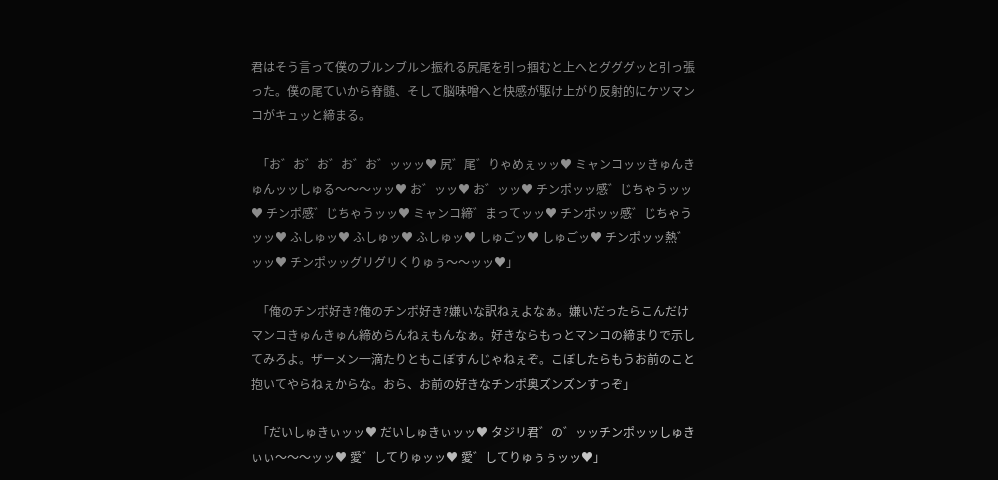君はそう言って僕のブルンブルン振れる尻尾を引っ掴むと上へとグググッと引っ張った。僕の尾ていから脊髄、そして脳味噌へと快感が駆け上がり反射的にケツマンコがキュッと締まる。

  「お゛お゛お゛お゛お゛ッッッ♥ 尻゛尾゛りゃめぇッッ♥ ミャンコッッきゅんきゅんッッしゅる〜〜〜ッッ♥ お゛ッッ♥ お゛ッッ♥ チンポッッ感゛じちゃうッッ♥ チンポ感゛じちゃうッッ♥ ミャンコ締゛まってッッ♥ チンポッッ感゛じちゃうッッ♥ ふしゅッ♥ ふしゅッ♥ ふしゅッ♥ しゅごッ♥ しゅごッ♥ チンポッッ熱゛ッッ♥ チンポッッグリグリくりゅぅ〜〜ッッ♥」

  「俺のチンポ好き?俺のチンポ好き?嫌いな訳ねぇよなぁ。嫌いだったらこんだけマンコきゅんきゅん締めらんねぇもんなぁ。好きならもっとマンコの締まりで示してみろよ。ザーメン一滴たりともこぼすんじゃねぇぞ。こぼしたらもうお前のこと抱いてやらねぇからな。おら、お前の好きなチンポ奥ズンズンすっぞ」

  「だいしゅきぃッッ♥ だいしゅきぃッッ♥ タジリ君゛の゛ッッチンポッッしゅきぃぃ〜〜〜ッッ♥ 愛゛してりゅッッ♥ 愛゛してりゅぅぅッッ♥」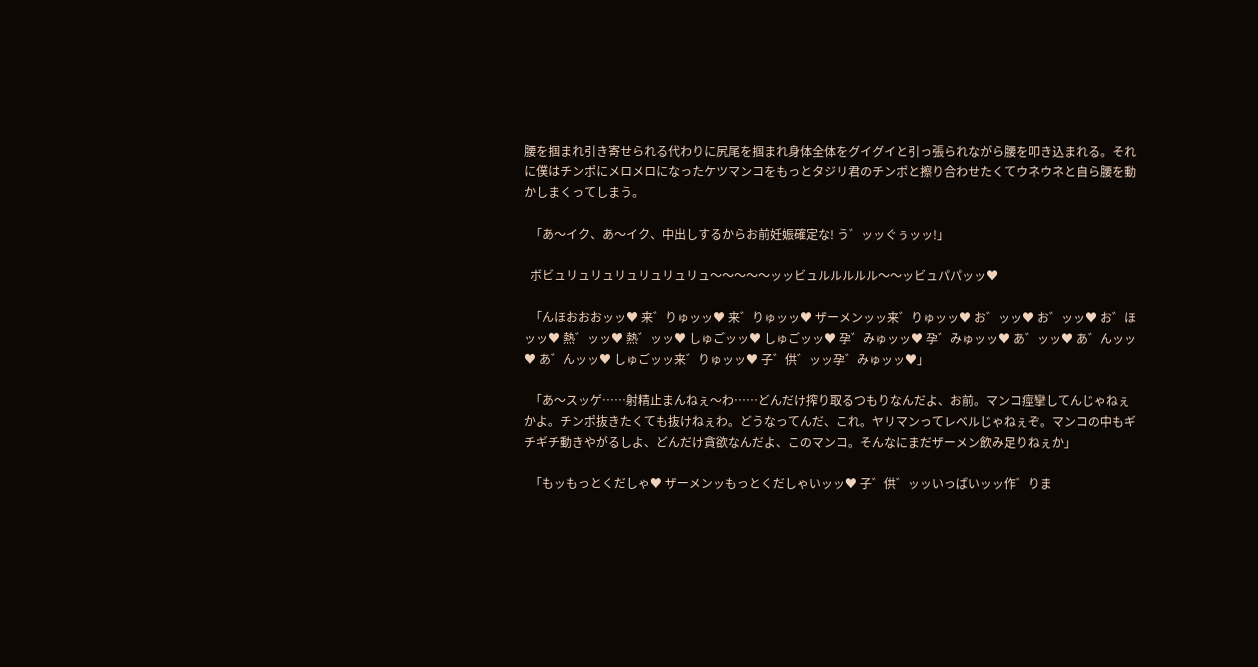腰を掴まれ引き寄せられる代わりに尻尾を掴まれ身体全体をグイグイと引っ張られながら腰を叩き込まれる。それに僕はチンポにメロメロになったケツマンコをもっとタジリ君のチンポと擦り合わせたくてウネウネと自ら腰を動かしまくってしまう。

  「あ〜イク、あ〜イク、中出しするからお前妊娠確定な! う゛ッッぐぅッッ!」

  ボビュリュリュリュリュリュリュ〜〜〜〜〜ッッビュルルルルル〜〜ッビュパパッッ♥

  「んほおおおッッ♥ 来゛りゅッッ♥ 来゛りゅッッ♥ ザーメンッッ来゛りゅッッ♥ お゛ッッ♥ お゛ッッ♥ お゛ほッッ♥ 熱゛ッッ♥ 熱゛ッッ♥ しゅごッッ♥ しゅごッッ♥ 孕゛みゅッッ♥ 孕゛みゅッッ♥ あ゛ッッ♥ あ゛んッッ♥ あ゛んッッ♥ しゅごッッ来゛りゅッッ♥ 子゛供゛ッッ孕゛みゅッッ♥」

  「あ〜スッゲ……射精止まんねぇ〜わ……どんだけ搾り取るつもりなんだよ、お前。マンコ痙攣してんじゃねぇかよ。チンポ抜きたくても抜けねぇわ。どうなってんだ、これ。ヤリマンってレベルじゃねぇぞ。マンコの中もギチギチ動きやがるしよ、どんだけ貪欲なんだよ、このマンコ。そんなにまだザーメン飲み足りねぇか」

  「もッもっとくだしゃ♥ ザーメンッもっとくだしゃいッッ♥ 子゛供゛ッッいっぱいッッ作゛りま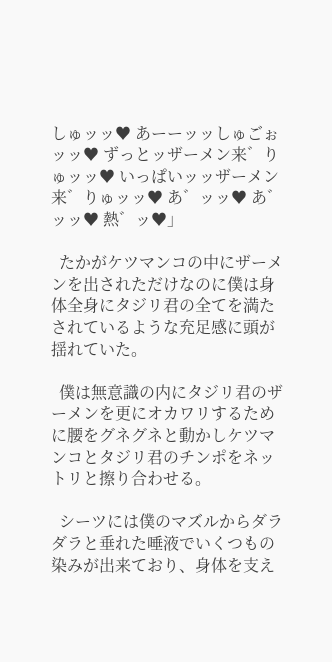しゅッッ♥ あーーッッしゅごぉッッ♥ ずっとッザーメン来゛りゅッッ♥ いっぱいッッザーメン来゛りゅッッ♥ あ゛ッッ♥ あ゛ッッ♥ 熱゛ッ♥」

  たかがケツマンコの中にザーメンを出されただけなのに僕は身体全身にタジリ君の全てを満たされているような充足感に頭が揺れていた。

  僕は無意識の内にタジリ君のザーメンを更にオカワリするために腰をグネグネと動かしケツマンコとタジリ君のチンポをネットリと擦り合わせる。

  シーツには僕のマズルからダラダラと垂れた唾液でいくつもの染みが出来ており、身体を支え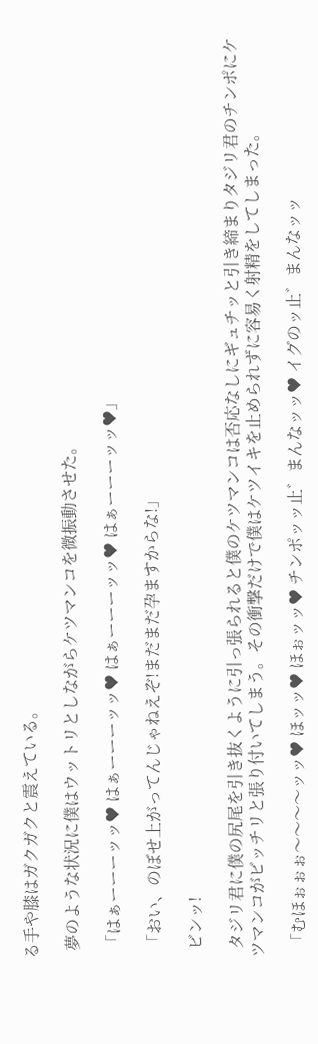る手や膝はガクガクと震えている。

  夢のような状況に僕はウットリとしながらケツマンコを微振動させた。

  「はぁーーーッッ♥ はぁーーーッッ♥ はぁーーーッッ♥ はぁーーーッッ♥」

  「おい、のぼせ上がってんじゃねえぞ!まだまだ孕ますからな!」

  ビンッ!

  タジリ君に僕の尻尾を引き抜くように引っ張られると僕のケツマンコは否応なしにギュチッと引き締まりタジリ君のチンポにケツマンコがビッチリと張り付いてしまう。その衝撃だけで僕はケツイキを止められずに容易く射精をしてしまった。

  「むほぉぉぉ〜〜〜〜ッッ♥ ほッッ♥ ほぉッッ♥ チンポッッ止゛まんなッッ♥ イグのッ止゛まんなッッ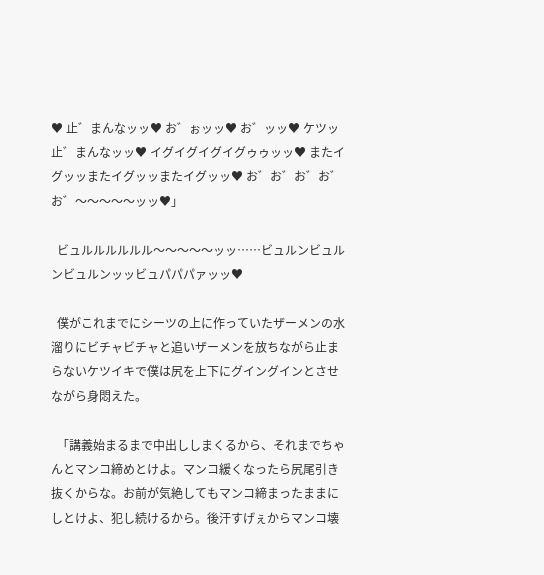♥ 止゛まんなッッ♥ お゛ぉッッ♥ お゛ッッ♥ ケツッ止゛まんなッッ♥ イグイグイグイグゥゥッッ♥ またイグッッまたイグッッまたイグッッ♥ お゛お゛お゛お゛お゛〜〜〜〜〜ッッ♥」

  ビュルルルルルル〜〜〜〜〜ッッ……ビュルンビュルンビュルンッッビュパパパァッッ♥

  僕がこれまでにシーツの上に作っていたザーメンの水溜りにビチャビチャと追いザーメンを放ちながら止まらないケツイキで僕は尻を上下にグイングインとさせながら身悶えた。

  「講義始まるまで中出ししまくるから、それまでちゃんとマンコ締めとけよ。マンコ緩くなったら尻尾引き抜くからな。お前が気絶してもマンコ締まったままにしとけよ、犯し続けるから。後汗すげぇからマンコ壊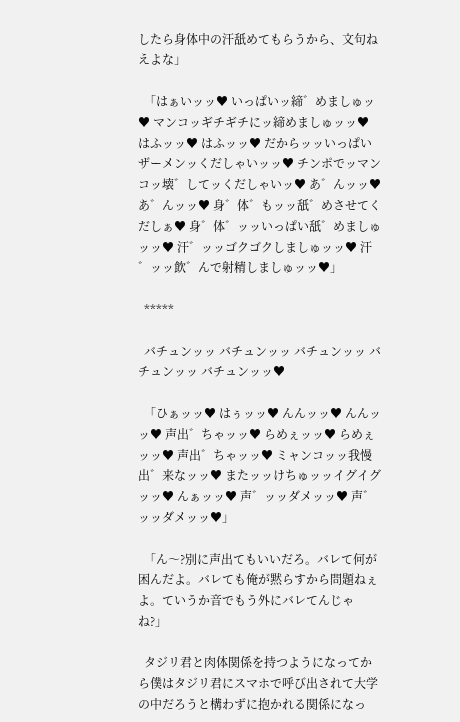したら身体中の汗舐めてもらうから、文句ねえよな」

  「はぁいッッ♥ いっぱいッ締゛めましゅッ♥ マンコッギチギチにッ締めましゅッッ♥ はふッッ♥ はふッッ♥ だからッッいっぱいザーメンッくだしゃいッッ♥ チンポでッマンコッ壊゛してッくだしゃいッ♥ あ゛んッッ♥ あ゛んッッ♥ 身゛体゛もッッ舐゛めさせてくだしぁ♥ 身゛体゛ッッいっぱい舐゛めましゅッッ♥ 汗゛ッッゴクゴクしましゅッッ♥ 汗゛ッッ飲゛んで射精しましゅッッ♥」

  *****

  バチュンッッ バチュンッッ バチュンッッ バチュンッッ バチュンッッ♥

  「ひぁッッ♥ はぅッッ♥ んんッッ♥ んんッッ♥ 声出゛ちゃッッ♥ らめぇッッ♥ らめぇッッ♥ 声出゛ちゃッッ♥ ミャンコッッ我慢出゛来なッッ♥ またッッけちゅッッイグイグッッ♥ んぁッッ♥ 声゛ッッダメッッ♥ 声゛ッッダメッッ♥」

  「ん〜?別に声出てもいいだろ。バレて何が困んだよ。バレても俺が黙らすから問題ねぇよ。ていうか音でもう外にバレてんじゃね?」

  タジリ君と肉体関係を持つようになってから僕はタジリ君にスマホで呼び出されて大学の中だろうと構わずに抱かれる関係になっ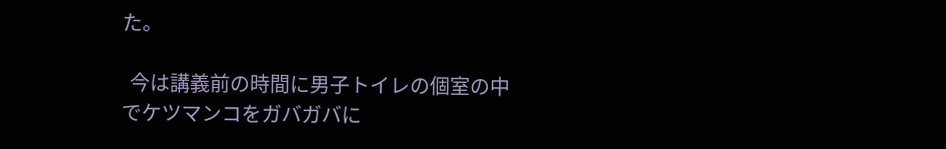た。

  今は講義前の時間に男子トイレの個室の中でケツマンコをガバガバに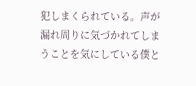犯しまくられている。声が漏れ周りに気づかれてしまうことを気にしている僕と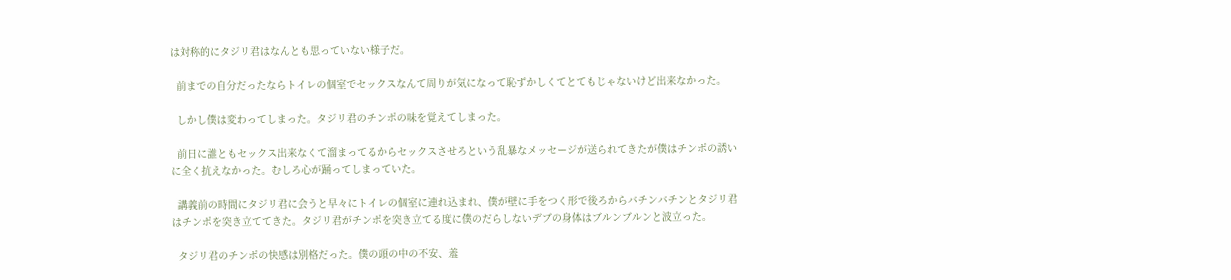は対称的にタジリ君はなんとも思っていない様子だ。

  前までの自分だったならトイレの個室でセックスなんて周りが気になって恥ずかしくてとてもじゃないけど出来なかった。

  しかし僕は変わってしまった。タジリ君のチンポの味を覚えてしまった。

  前日に誰ともセックス出来なくて溜まってるからセックスさせろという乱暴なメッセージが送られてきたが僕はチンポの誘いに全く抗えなかった。むしろ心が踊ってしまっていた。

  講義前の時間にタジリ君に会うと早々にトイレの個室に連れ込まれ、僕が壁に手をつく形で後ろからバチンバチンとタジリ君はチンポを突き立ててきた。タジリ君がチンポを突き立てる度に僕のだらしないデブの身体はブルンブルンと波立った。

  タジリ君のチンポの快感は別格だった。僕の頭の中の不安、羞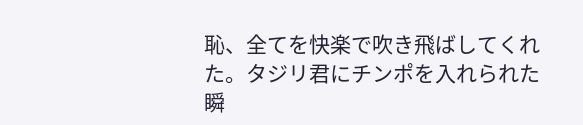恥、全てを快楽で吹き飛ばしてくれた。タジリ君にチンポを入れられた瞬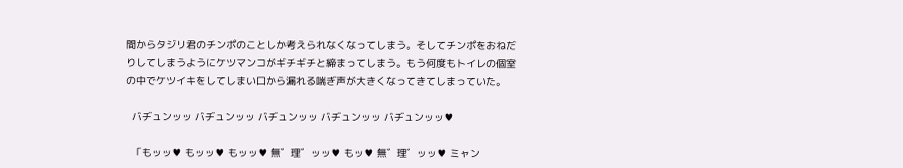間からタジリ君のチンポのことしか考えられなくなってしまう。そしてチンポをおねだりしてしまうようにケツマンコがギチギチと締まってしまう。もう何度もトイレの個室の中でケツイキをしてしまい口から漏れる喘ぎ声が大きくなってきてしまっていた。

  バヂュンッッ バヂュンッッ バヂュンッッ バヂュンッッ バヂュンッッ♥

  「もッッ♥ もッッ♥ もッッ♥ 無゛理゛ッッ♥ もッ♥ 無゛理゛ッッ♥ ミャン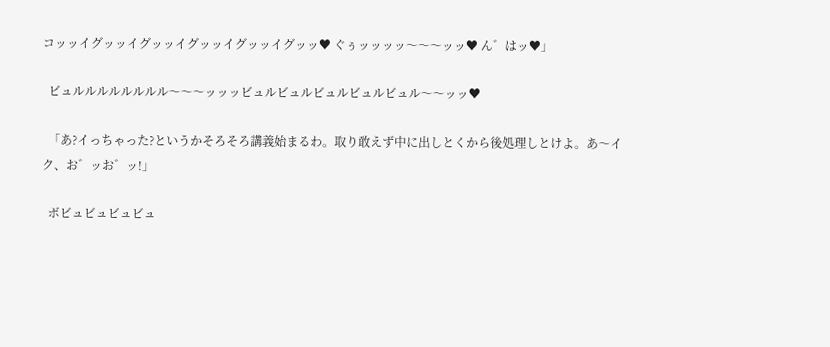コッッイグッッイグッッイグッッイグッッイグッッ♥ ぐぅッッッッ〜〜〜ッッ♥ ん゛はッ♥」

  ビュルルルルルルルル〜〜〜ッッッビュルビュルビュルビュルビュル〜〜ッッ♥

  「あ?イっちゃった?というかそろそろ講義始まるわ。取り敢えず中に出しとくから後処理しとけよ。あ〜イク、お゛ッお゛ッ!」

  ボビュビュビュビュ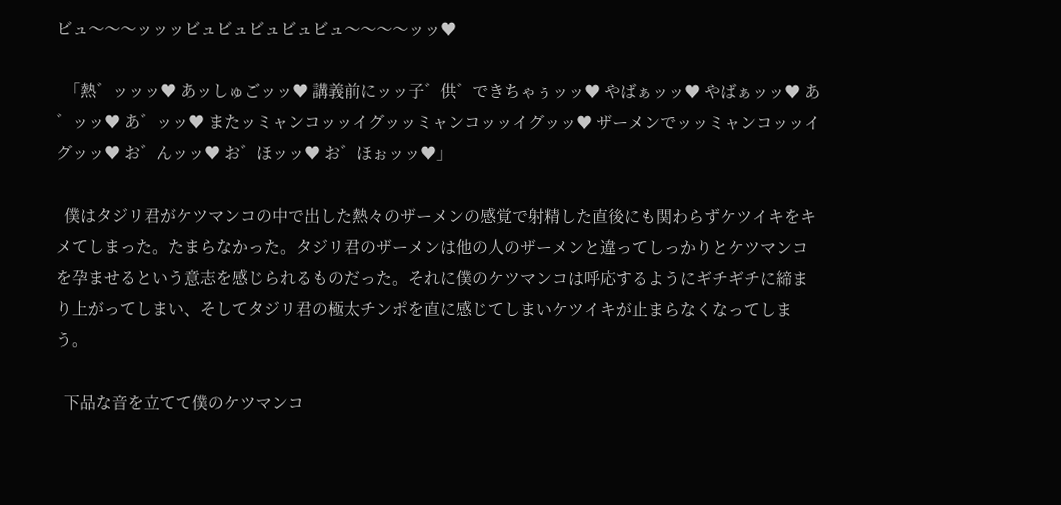ビュ〜〜〜ッッッビュビュビュビュビュ〜〜〜〜ッッ♥

  「熱゛ッッッ♥ あッしゅごッッ♥ 講義前にッッ子゛供゛できちゃぅッッ♥ やばぁッッ♥ やばぁッッ♥ あ゛ッッ♥ あ゛ッッ♥ またッミャンコッッイグッッミャンコッッイグッッ♥ ザーメンでッッミャンコッッイグッッ♥ お゛んッッ♥ お゛ほッッ♥ お゛ほぉッッ♥」

  僕はタジリ君がケツマンコの中で出した熱々のザーメンの感覚で射精した直後にも関わらずケツイキをキメてしまった。たまらなかった。タジリ君のザーメンは他の人のザーメンと違ってしっかりとケツマンコを孕ませるという意志を感じられるものだった。それに僕のケツマンコは呼応するようにギチギチに締まり上がってしまい、そしてタジリ君の極太チンポを直に感じてしまいケツイキが止まらなくなってしまう。

  下品な音を立てて僕のケツマンコ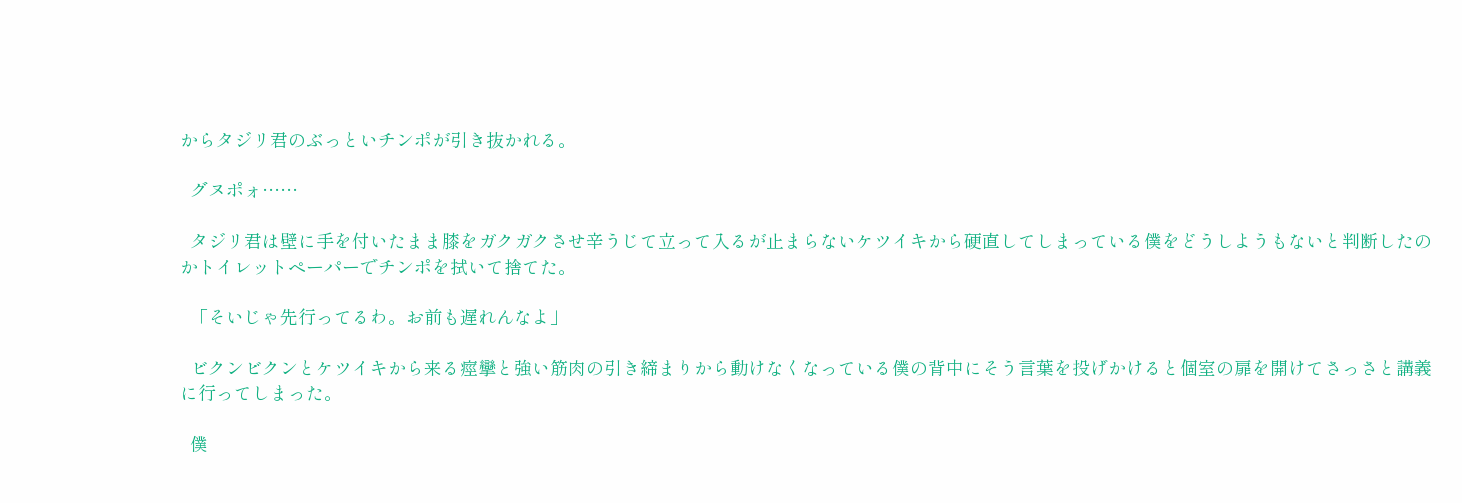からタジリ君のぶっといチンポが引き抜かれる。

  グヌポォ……

  タジリ君は壁に手を付いたまま膝をガクガクさせ辛うじて立って入るが止まらないケツイキから硬直してしまっている僕をどうしようもないと判断したのかトイレットペーパーでチンポを拭いて捨てた。

  「そいじゃ先行ってるわ。お前も遅れんなよ」

  ビクンビクンとケツイキから来る痙攣と強い筋肉の引き締まりから動けなくなっている僕の背中にそう言葉を投げかけると個室の扉を開けてさっさと講義に行ってしまった。

  僕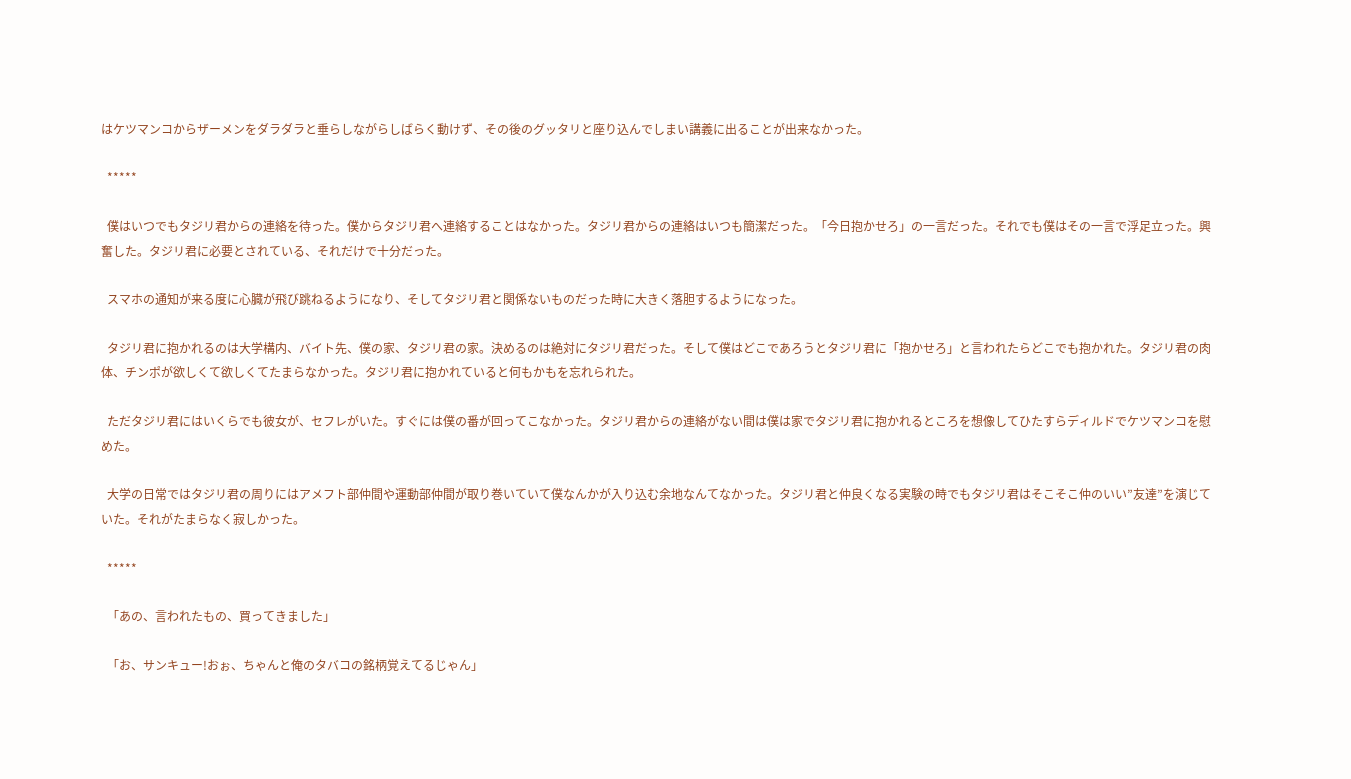はケツマンコからザーメンをダラダラと垂らしながらしばらく動けず、その後のグッタリと座り込んでしまい講義に出ることが出来なかった。

  *****

  僕はいつでもタジリ君からの連絡を待った。僕からタジリ君へ連絡することはなかった。タジリ君からの連絡はいつも簡潔だった。「今日抱かせろ」の一言だった。それでも僕はその一言で浮足立った。興奮した。タジリ君に必要とされている、それだけで十分だった。

  スマホの通知が来る度に心臓が飛び跳ねるようになり、そしてタジリ君と関係ないものだった時に大きく落胆するようになった。

  タジリ君に抱かれるのは大学構内、バイト先、僕の家、タジリ君の家。決めるのは絶対にタジリ君だった。そして僕はどこであろうとタジリ君に「抱かせろ」と言われたらどこでも抱かれた。タジリ君の肉体、チンポが欲しくて欲しくてたまらなかった。タジリ君に抱かれていると何もかもを忘れられた。

  ただタジリ君にはいくらでも彼女が、セフレがいた。すぐには僕の番が回ってこなかった。タジリ君からの連絡がない間は僕は家でタジリ君に抱かれるところを想像してひたすらディルドでケツマンコを慰めた。

  大学の日常ではタジリ君の周りにはアメフト部仲間や運動部仲間が取り巻いていて僕なんかが入り込む余地なんてなかった。タジリ君と仲良くなる実験の時でもタジリ君はそこそこ仲のいい”友達”を演じていた。それがたまらなく寂しかった。

  *****

  「あの、言われたもの、買ってきました」

  「お、サンキュー!おぉ、ちゃんと俺のタバコの銘柄覚えてるじゃん」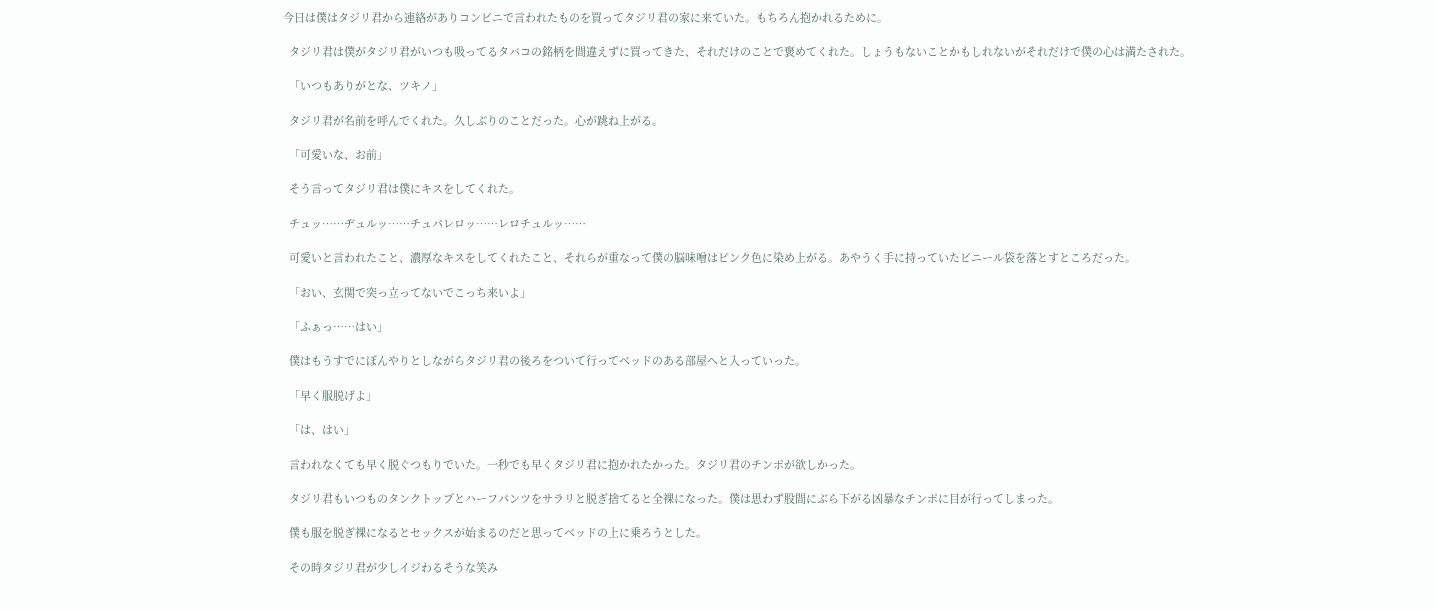今日は僕はタジリ君から連絡がありコンビニで言われたものを買ってタジリ君の家に来ていた。もちろん抱かれるために。

  タジリ君は僕がタジリ君がいつも吸ってるタバコの銘柄を間違えずに買ってきた、それだけのことで褒めてくれた。しょうもないことかもしれないがそれだけで僕の心は満たされた。

  「いつもありがとな、ツキノ」

  タジリ君が名前を呼んでくれた。久しぶりのことだった。心が跳ね上がる。

  「可愛いな、お前」

  そう言ってタジリ君は僕にキスをしてくれた。

  チュッ……ヂュルッ……チュパレロッ……レロチュルッ……

  可愛いと言われたこと、濃厚なキスをしてくれたこと、それらが重なって僕の脳味噌はピンク色に染め上がる。あやうく手に持っていたビニール袋を落とすところだった。

  「おい、玄関で突っ立ってないでこっち来いよ」

  「ふぁっ……はい」

  僕はもうすでにぼんやりとしながらタジリ君の後ろをついて行ってベッドのある部屋へと入っていった。

  「早く服脱げよ」

  「は、はい」

  言われなくても早く脱ぐつもりでいた。一秒でも早くタジリ君に抱かれたかった。タジリ君のチンポが欲しかった。

  タジリ君もいつものタンクトップとハーフパンツをサラリと脱ぎ捨てると全裸になった。僕は思わず股間にぶら下がる凶暴なチンポに目が行ってしまった。

  僕も服を脱ぎ裸になるとセックスが始まるのだと思ってベッドの上に乗ろうとした。

  その時タジリ君が少しイジわるそうな笑み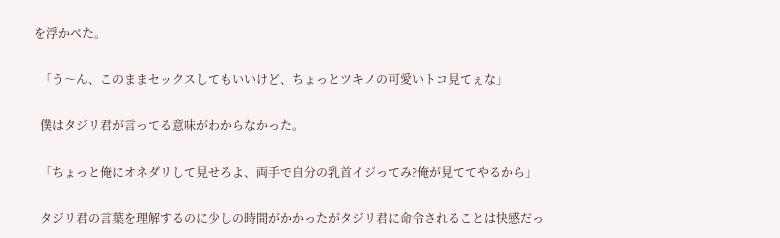を浮かべた。

  「う〜ん、このままセックスしてもいいけど、ちょっとツキノの可愛いトコ見てぇな」

  僕はタジリ君が言ってる意味がわからなかった。

  「ちょっと俺にオネダリして見せろよ、両手で自分の乳首イジってみ?俺が見ててやるから」

  タジリ君の言葉を理解するのに少しの時間がかかったがタジリ君に命令されることは快感だっ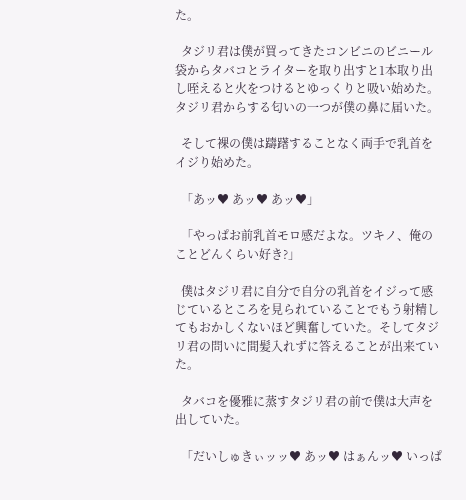た。

  タジリ君は僕が買ってきたコンビニのビニール袋からタバコとライターを取り出すと1本取り出し咥えると火をつけるとゆっくりと吸い始めた。タジリ君からする匂いの一つが僕の鼻に届いた。

  そして裸の僕は躊躇することなく両手で乳首をイジり始めた。

  「あッ♥ あッ♥ あッ♥」

  「やっぱお前乳首モロ感だよな。ツキノ、俺のことどんくらい好き?」

  僕はタジリ君に自分で自分の乳首をイジって感じているところを見られていることでもう射精してもおかしくないほど興奮していた。そしてタジリ君の問いに間髪入れずに答えることが出来ていた。

  タバコを優雅に蒸すタジリ君の前で僕は大声を出していた。

  「だいしゅきぃッッ♥ あッ♥ はぁんッ♥ いっぱ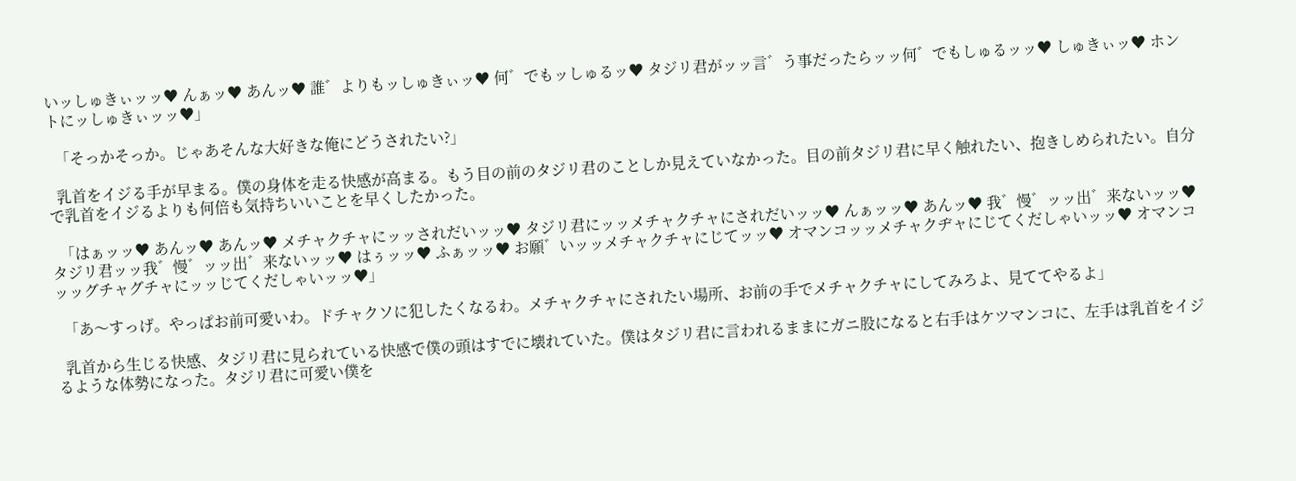いッしゅきぃッッ♥ んぁッ♥ あんッ♥ 誰゛よりもッしゅきぃッ♥ 何゛でもッしゅるッ♥ タジリ君がッッ言゛う事だったらッッ何゛でもしゅるッッ♥ しゅきぃッ♥ ホントにッしゅきぃッッ♥」

  「そっかそっか。じゃあそんな大好きな俺にどうされたい?」

  乳首をイジる手が早まる。僕の身体を走る快感が高まる。もう目の前のタジリ君のことしか見えていなかった。目の前タジリ君に早く触れたい、抱きしめられたい。自分で乳首をイジるよりも何倍も気持ちいいことを早くしたかった。

  「はぁッッ♥ あんッ♥ あんッ♥ メチャクチャにッッされだいッッ♥ タジリ君にッッメチャクチャにされだいッッ♥ んぁッッ♥ あんッ♥ 我゛慢゛ッッ出゛来ないッッ♥ タジリ君ッッ我゛慢゛ッッ出゛来ないッッ♥ はぅッッ♥ ふぁッッ♥ お願゛いッッメチャクチャにじてッッ♥ オマンコッッメチャクヂャにじてくだしゃいッッ♥ オマンコッッグチャグチャにッッじてくだしゃいッッ♥」

  「あ〜すっげ。やっぱお前可愛いわ。ドチャクソに犯したくなるわ。メチャクチャにされたい場所、お前の手でメチャクチャにしてみろよ、見ててやるよ」

  乳首から生じる快感、タジリ君に見られている快感で僕の頭はすでに壊れていた。僕はタジリ君に言われるままにガニ股になると右手はケツマンコに、左手は乳首をイジるような体勢になった。タジリ君に可愛い僕を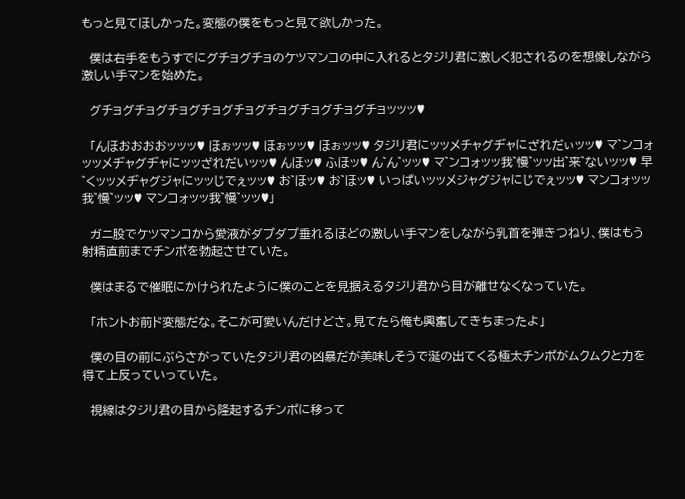もっと見てほしかった。変態の僕をもっと見て欲しかった。

  僕は右手をもうすでにグチョグチョのケツマンコの中に入れるとタジリ君に激しく犯されるのを想像しながら激しい手マンを始めた。

  グチョグチョグチョグチョグチョグチョグチョグチョグチョッッッ♥

  「んほおおおおッッッ♥ ほぉッッ♥ ほぉッッ♥ ほぉッッ♥ タジリ君にッッメチャグヂャにざれだぃッッ♥ マ゛ンコォッッメヂャグヂャにッッざれだいッッ♥ んほッ♥ ふほッ♥ ん゛ん゛ッッ♥ マ゛ンコォッッ我゛慢゛ッッ出゛来゛ないッッ♥ 早゛くッッメヂャグジャにッッじでぇッッ♥ お゛ほッ♥ お゛ほッ♥ いっぱいッッメジャグジャにじでぇッッ♥ マンコォッッ我゛慢゛ッッ♥ マンコォッッ我゛慢゛ッッ♥」

  ガニ股でケツマンコから愛液がダプダプ垂れるほどの激しい手マンをしながら乳首を弾きつねり、僕はもう射精直前までチンポを勃起させていた。

  僕はまるで催眠にかけられたように僕のことを見据えるタジリ君から目が離せなくなっていた。

  「ホントお前ド変態だな。そこが可愛いんだけどさ。見てたら俺も興奮してきちまったよ」

  僕の目の前にぶらさがっていたタジリ君の凶暴だが美味しそうで涎の出てくる極太チンポがムクムクと力を得て上反っていっていた。

  視線はタジリ君の目から隆起するチンポに移って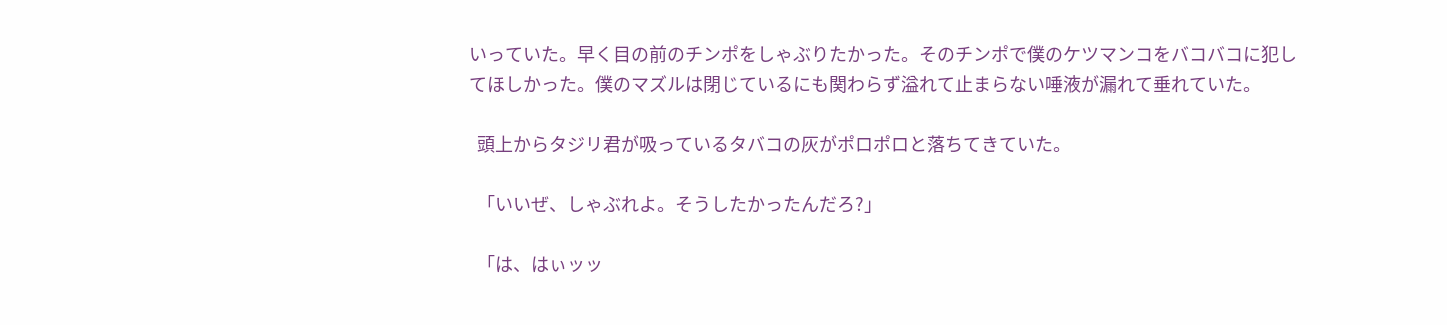いっていた。早く目の前のチンポをしゃぶりたかった。そのチンポで僕のケツマンコをバコバコに犯してほしかった。僕のマズルは閉じているにも関わらず溢れて止まらない唾液が漏れて垂れていた。

  頭上からタジリ君が吸っているタバコの灰がポロポロと落ちてきていた。

  「いいぜ、しゃぶれよ。そうしたかったんだろ?」

  「は、はぃッッ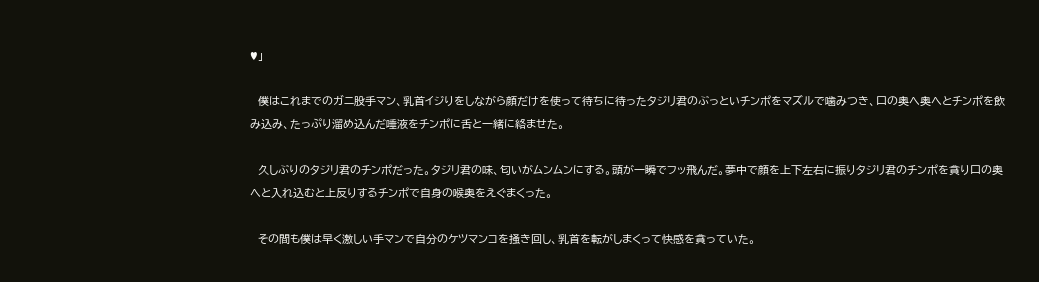♥」

  僕はこれまでのガニ股手マン、乳首イジりをしながら顔だけを使って待ちに待ったタジリ君のぶっといチンポをマズルで噛みつき、口の奥へ奥へとチンポを飲み込み、たっぷり溜め込んだ唾液をチンポに舌と一緒に絡ませた。

  久しぶりのタジリ君のチンポだった。タジリ君の味、匂いがムンムンにする。頭が一瞬でフッ飛んだ。夢中で顔を上下左右に振りタジリ君のチンポを貪り口の奥へと入れ込むと上反りするチンポで自身の喉奥をえぐまくった。

  その間も僕は早く激しい手マンで自分のケツマンコを掻き回し、乳首を転がしまくって快感を貪っていた。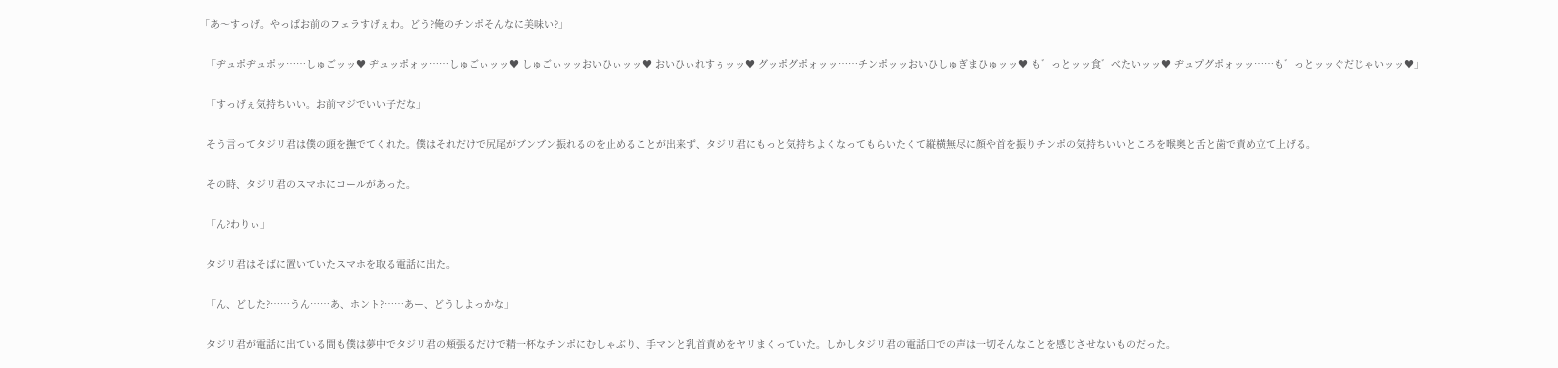「あ〜すっげ。やっぱお前のフェラすげぇわ。どう?俺のチンポそんなに美味い?」

  「ヂュポヂュポッ……しゅごッッ♥ ヂュッポォッ……しゅごぃッッ♥ しゅごぃッッおいひぃッッ♥ おいひぃれすぅッッ♥ グッポグポォッッ……チンポッッおいひしゅぎまひゅッッ♥ も゛っとッッ食゛べたいッッ♥ ヂュプグポォッッ……も゛っとッッぐだじゃいッッ♥」

  「すっげぇ気持ちいい。お前マジでいい子だな」

  そう言ってタジリ君は僕の頭を撫でてくれた。僕はそれだけで尻尾がブンブン振れるのを止めることが出来ず、タジリ君にもっと気持ちよくなってもらいたくて縦横無尽に顔や首を振りチンポの気持ちいいところを喉奥と舌と歯で責め立て上げる。

  その時、タジリ君のスマホにコールがあった。

  「ん?わりぃ」

  タジリ君はそばに置いていたスマホを取る電話に出た。

  「ん、どした?……うん……あ、ホント?……あー、どうしよっかな」

  タジリ君が電話に出ている間も僕は夢中でタジリ君の頬張るだけで精一杯なチンポにむしゃぶり、手マンと乳首責めをヤリまくっていた。しかしタジリ君の電話口での声は一切そんなことを感じさせないものだった。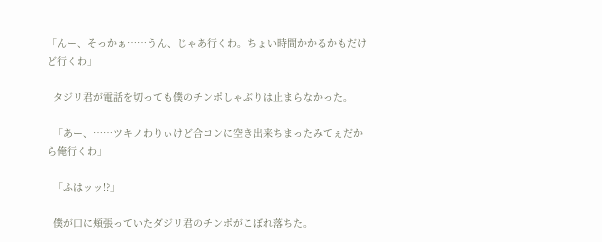「んー、そっかぁ……うん、じゃあ行くわ。ちょい時間かかるかもだけど行くわ」

  タジリ君が電話を切っても僕のチンポしゃぶりは止まらなかった。

  「あー、……ツキノわりぃけど合コンに空き出来ちまったみてぇだから俺行くわ」

  「ふはッッ!?」

  僕が口に頬張っていたダジリ君のチンポがこぼれ落ちた。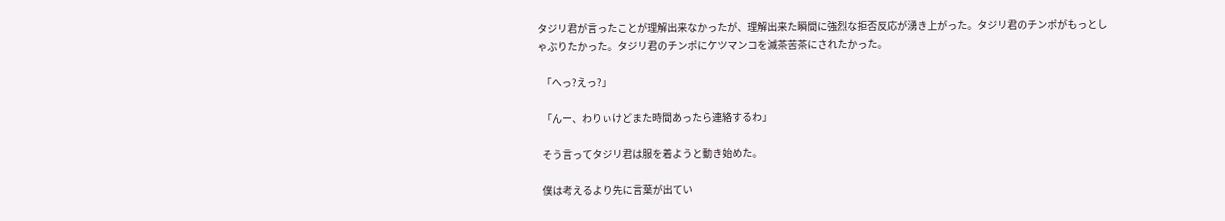タジリ君が言ったことが理解出来なかったが、理解出来た瞬間に強烈な拒否反応が湧き上がった。タジリ君のチンポがもっとしゃぶりたかった。タジリ君のチンポにケツマンコを滅茶苦茶にされたかった。

  「へっ?えっ?」

  「んー、わりぃけどまた時間あったら連絡するわ」

  そう言ってタジリ君は服を着ようと動き始めた。

  僕は考えるより先に言葉が出てい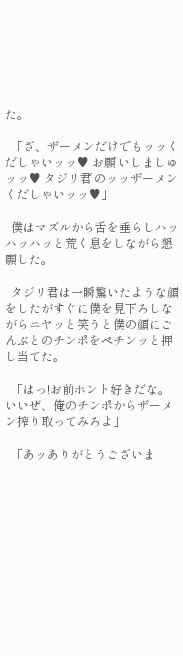た。

  「ざ、ザーメンだけでもッッくだしゃいッッ♥ お願゛いしましゅッッ♥ タジリ君゛のッッザーメンくだしゃいッッ♥」

  僕はマズルから舌を垂らしハッハッハッと荒く息をしながら懇願した。

  タジリ君は一瞬驚いたような顔をしたがすぐに僕を見下ろしながらニヤッと笑うと僕の顔にごんぶとのチンポをペチンッと押し当てた。

  「はっ!お前ホント好きだな。いいぜ、俺のチンポからザーメン搾り取ってみろよ」

  「あッありがとうございま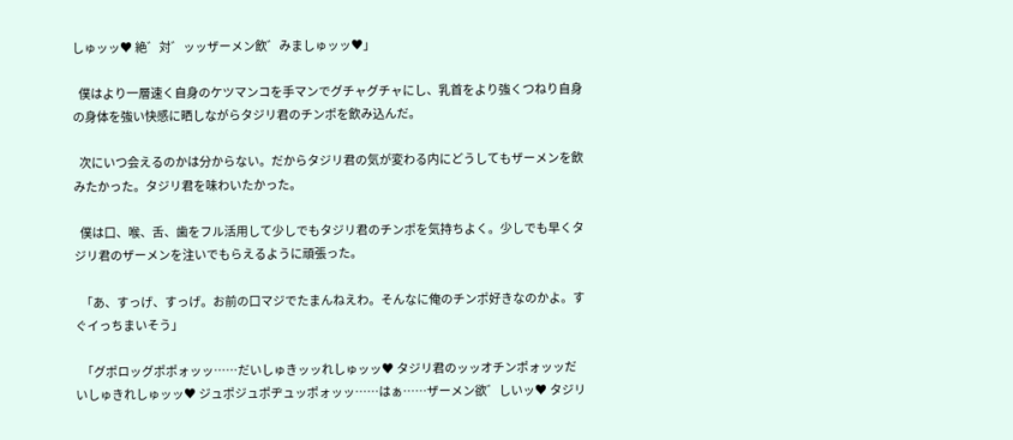しゅッッ♥ 絶゛対゛ッッザーメン飲゛みましゅッッ♥」

  僕はより一層速く自身のケツマンコを手マンでグチャグチャにし、乳首をより強くつねり自身の身体を強い快感に晒しながらタジリ君のチンポを飲み込んだ。

  次にいつ会えるのかは分からない。だからタジリ君の気が変わる内にどうしてもザーメンを飲みたかった。タジリ君を味わいたかった。

  僕は口、喉、舌、歯をフル活用して少しでもタジリ君のチンポを気持ちよく。少しでも早くタジリ君のザーメンを注いでもらえるように頑張った。

  「あ、すっげ、すっげ。お前の口マジでたまんねえわ。そんなに俺のチンポ好きなのかよ。すぐイっちまいそう」

  「グポロッグポポォッッ……だいしゅきッッれしゅッッ♥ タジリ君のッッオチンポォッッだいしゅきれしゅッッ♥ ジュポジュポヂュッポォッッ……はぁ……ザーメン欲゛しいッ♥ タジリ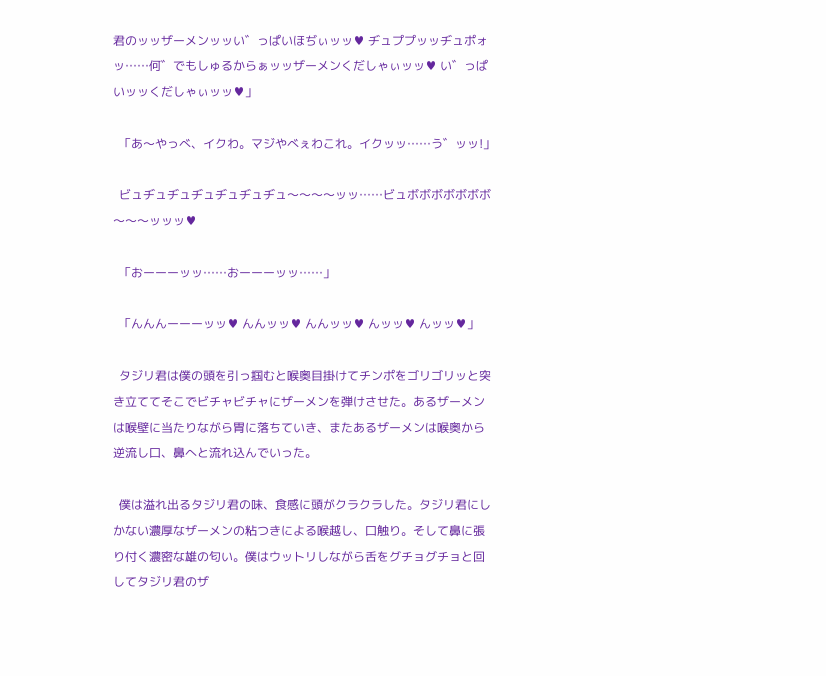君のッッザーメンッッい゛っぱいほぢぃッッ♥ ヂュププッッヂュポォッ……何゛でもしゅるからぁッッザーメンくだしゃぃッッ♥ い゛っぱいッッくだしゃぃッッ♥」

  「あ〜やっべ、イクわ。マジやべぇわこれ。イクッッ……う゛ッッ!」

  ビュヂュヂュヂュヂュヂュヂュ〜〜〜〜ッッ……ビュボボボボボボボ〜〜〜ッッッ♥

  「おーーーッッ……おーーーッッ……」

  「んんんーーーッッ♥ んんッッ♥ んんッッ♥ んッッ♥ んッッ♥」

  タジリ君は僕の頭を引っ掴むと喉奥目掛けてチンポをゴリゴリッと突き立ててそこでビチャビチャにザーメンを弾けさせた。あるザーメンは喉壁に当たりながら胃に落ちていき、またあるザーメンは喉奥から逆流し口、鼻へと流れ込んでいった。

  僕は溢れ出るタジリ君の味、食感に頭がクラクラした。タジリ君にしかない濃厚なザーメンの粘つきによる喉越し、口触り。そして鼻に張り付く濃密な雄の匂い。僕はウットリしながら舌をグチョグチョと回してタジリ君のザ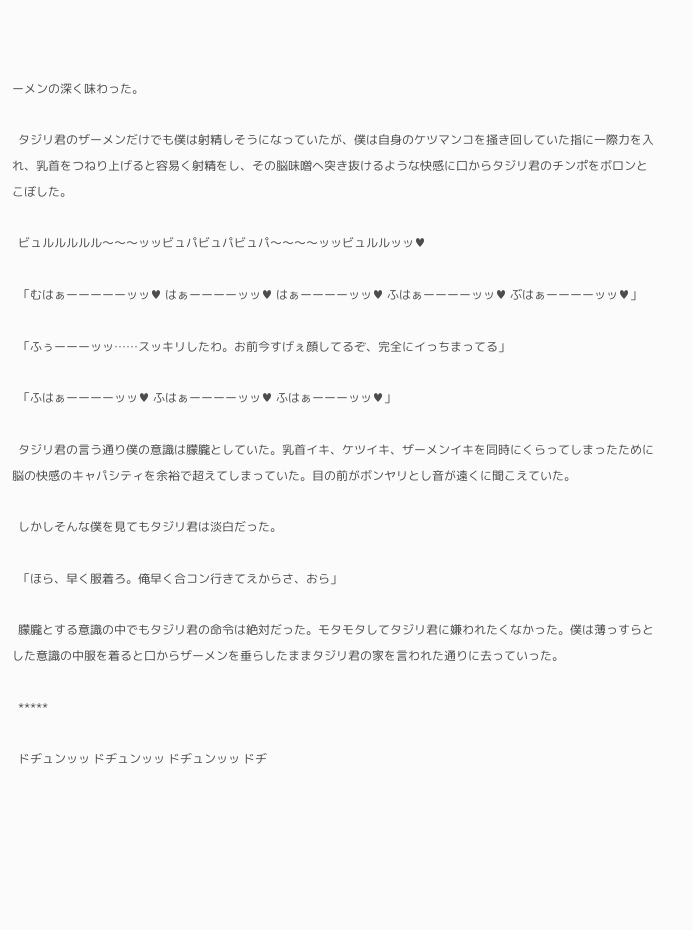ーメンの深く味わった。

  タジリ君のザーメンだけでも僕は射精しそうになっていたが、僕は自身のケツマンコを掻き回していた指に一際力を入れ、乳首をつねり上げると容易く射精をし、その脳味噌へ突き抜けるような快感に口からタジリ君のチンポをボロンとこぼした。

  ビュルルルルル〜〜〜ッッビュパビュパビュパ〜〜〜〜ッッビュルルッッ♥

  「むはぁーーーーーッッ♥ はぁーーーーッッ♥ はぁーーーーッッ♥ ふはぁーーーーッッ♥ ぶはぁーーーーッッ♥」

  「ふぅーーーッッ……スッキリしたわ。お前今すげぇ顔してるぞ、完全にイっちまってる」

  「ふはぁーーーーッッ♥ ふはぁーーーーッッ♥ ふはぁーーーッッ♥」

  タジリ君の言う通り僕の意識は朦朧としていた。乳首イキ、ケツイキ、ザーメンイキを同時にくらってしまったために脳の快感のキャパシティを余裕で超えてしまっていた。目の前がボンヤリとし音が遠くに聞こえていた。

  しかしそんな僕を見てもタジリ君は淡白だった。

  「ほら、早く服着ろ。俺早く合コン行きてえからさ、おら」

  朦朧とする意識の中でもタジリ君の命令は絶対だった。モタモタしてタジリ君に嫌われたくなかった。僕は薄っすらとした意識の中服を着ると口からザーメンを垂らしたままタジリ君の家を言われた通りに去っていった。

  *****

  ドヂュンッッ ドヂュンッッ ドヂュンッッ ドヂ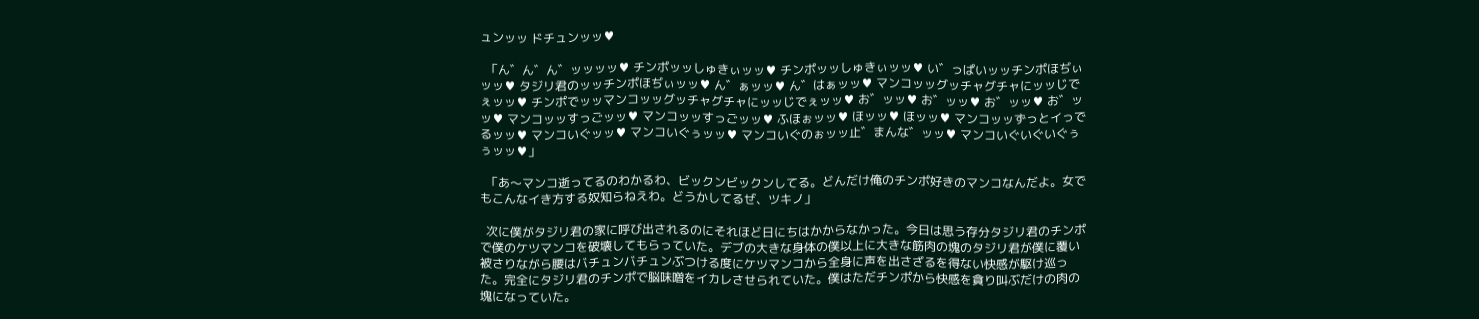ュンッッ ドチュンッッ♥

  「ん゛ん゛ん゛ッッッッ♥ チンポッッしゅきぃッッ♥ チンポッッしゅきぃッッ♥ い゛っぱいッッチンポほぢぃッッ♥ タジリ君のッッチンポほぢぃッッ♥ ん゛ぁッッ♥ ん゛はぁッッ♥ マンコッッグッチャグチャにッッじでぇッッ♥ チンポでッッマンコッッグッチャグチャにッッじでぇッッ♥ お゛ッッ♥ お゛ッッ♥ お゛ッッ♥ お゛ッッ♥ マンコッッすっごッッ♥ マンコッッすっごッッ♥ ふほぉッッ♥ ほッッ♥ ほッッ♥ マンコッッずっとイっでるッッ♥ マンコいぐッッ♥ マンコいぐぅッッ♥ マンコいぐのぉッッ止゛まんな゛ッッ♥ マンコいぐいぐいぐぅぅッッ♥」

  「あ〜マンコ逝ってるのわかるわ、ビックンビックンしてる。どんだけ俺のチンポ好きのマンコなんだよ。女でもこんなイき方する奴知らねえわ。どうかしてるぜ、ツキノ」

  次に僕がタジリ君の家に呼び出されるのにそれほど日にちはかからなかった。今日は思う存分タジリ君のチンポで僕のケツマンコを破壊してもらっていた。デブの大きな身体の僕以上に大きな筋肉の塊のタジリ君が僕に覆い被さりながら腰はバチュンバチュンぶつける度にケツマンコから全身に声を出さざるを得ない快感が駆け巡った。完全にタジリ君のチンポで脳味噌をイカレさせられていた。僕はただチンポから快感を貪り叫ぶだけの肉の塊になっていた。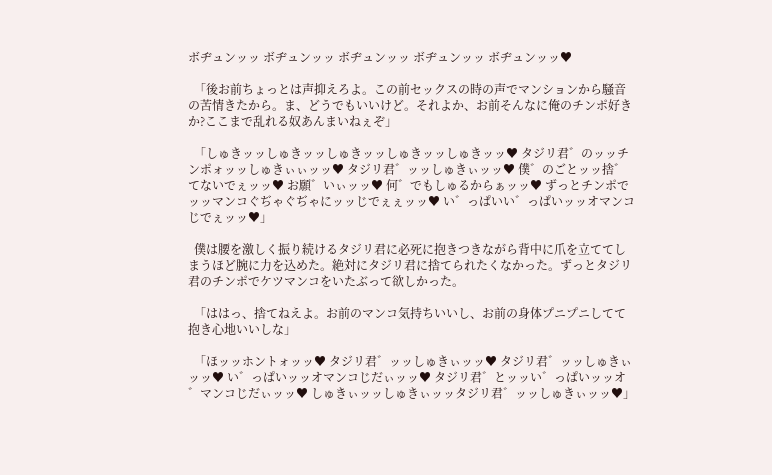ボヂュンッッ ボヂュンッッ ボヂュンッッ ボヂュンッッ ボヂュンッッ♥

  「後お前ちょっとは声抑えろよ。この前セックスの時の声でマンションから騒音の苦情きたから。ま、どうでもいいけど。それよか、お前そんなに俺のチンポ好きか?ここまで乱れる奴あんまいねぇぞ」

  「しゅきッッしゅきッッしゅきッッしゅきッッしゅきッッ♥ タジリ君゛のッッチンポォッッしゅきぃぃッッ♥ タジリ君゛ッッしゅきぃッッ♥ 僕゛のごとッッ捨゛てないでぇッッ♥ お願゛いぃッッ♥ 何゛でもしゅるからぁッッ♥ ずっとチンポでッッマンコぐぢゃぐぢゃにッッじでぇぇッッ♥ い゛っぱいい゛っぱいッッオマンコじでぇッッ♥」

  僕は腰を激しく振り続けるタジリ君に必死に抱きつきながら背中に爪を立ててしまうほど腕に力を込めた。絶対にタジリ君に捨てられたくなかった。ずっとタジリ君のチンポでケツマンコをいたぶって欲しかった。

  「ははっ、捨てねえよ。お前のマンコ気持ちいいし、お前の身体プニプニしてて抱き心地いいしな」

  「ほッッホントォッッ♥ タジリ君゛ッッしゅきぃッッ♥ タジリ君゛ッッしゅきぃッッ♥ い゛っぱいッッオマンコじだぃッッ♥ タジリ君゛とッッい゛っぱいッッオ゛マンコじだぃッッ♥ しゅきぃッッしゅきぃッッタジリ君゛ッッしゅきぃッッ♥」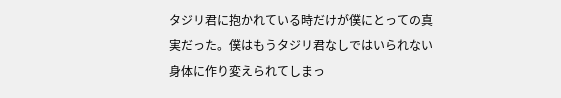タジリ君に抱かれている時だけが僕にとっての真実だった。僕はもうタジリ君なしではいられない身体に作り変えられてしまっ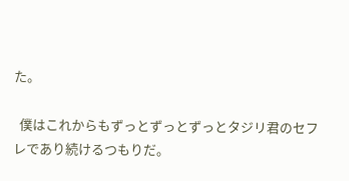た。

  僕はこれからもずっとずっとずっとタジリ君のセフレであり続けるつもりだ。